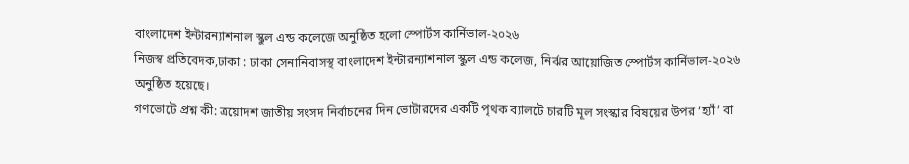বাংলাদেশ ইন্টারন্যাশনাল স্কুল এন্ড কলেজে অনুষ্ঠিত হলো স্পোর্টস কার্নিভাল-২০২৬
নিজস্ব প্রতিবেদক,ঢাকা : ঢাকা সেনানিবাসস্থ বাংলাদেশ ইন্টারন্যাশনাল স্কুল এন্ড কলেজ, নির্ঝর আয়োজিত স্পোর্টস কার্নিভাল-২০২৬ অনুষ্ঠিত হয়েছে।
গণভোটে প্রশ্ন কী: ত্রয়োদশ জাতীয় সংসদ নির্বাচনের দিন ভোটারদের একটি পৃথক ব্যালটে চারটি মূল সংস্কার বিষয়ের উপর ‘হ্যাঁ’ বা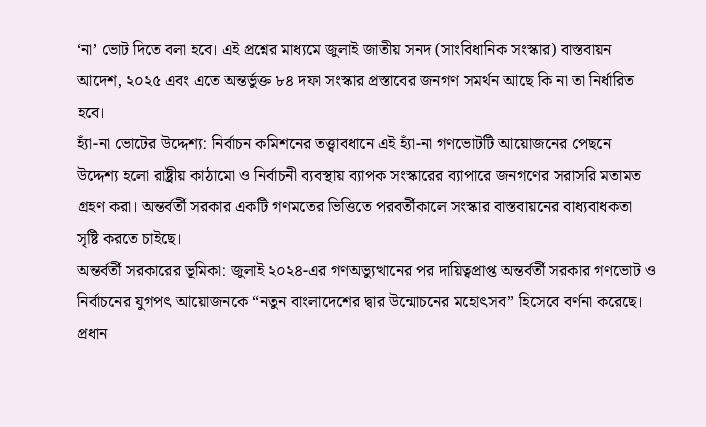‘না’ ভোট দিতে বলা হবে। এই প্রশ্নের মাধ্যমে জুলাই জাতীয় সনদ (সাংবিধানিক সংস্কার) বাস্তবায়ন আদেশ, ২০২৫ এবং এতে অন্তর্ভুক্ত ৮৪ দফা সংস্কার প্রস্তাবের জনগণ সমর্থন আছে কি না তা নির্ধারিত হবে।
হ্যাঁ-না ভোটের উদ্দেশ্য: নির্বাচন কমিশনের তত্ত্বাবধানে এই হ্যাঁ-না গণভোটটি আয়োজনের পেছনে উদ্দেশ্য হলো রাষ্ট্রীয় কাঠামো ও নির্বাচনী ব্যবস্থায় ব্যাপক সংস্কারের ব্যাপারে জনগণের সরাসরি মতামত গ্রহণ করা। অন্তর্বর্তী সরকার একটি গণমতের ভিত্তিতে পরবর্তীকালে সংস্কার বাস্তবায়নের বাধ্যবাধকতা সৃষ্টি করতে চাইছে।
অন্তর্বর্তী সরকারের ভূমিকা: জুলাই ২০২৪-এর গণঅভ্যুত্থানের পর দায়িত্বপ্রাপ্ত অন্তর্বর্তী সরকার গণভোট ও নির্বাচনের যুগপৎ আয়োজনকে “নতুন বাংলাদেশের দ্বার উন্মোচনের মহোৎসব” হিসেবে বর্ণনা করেছে। প্রধান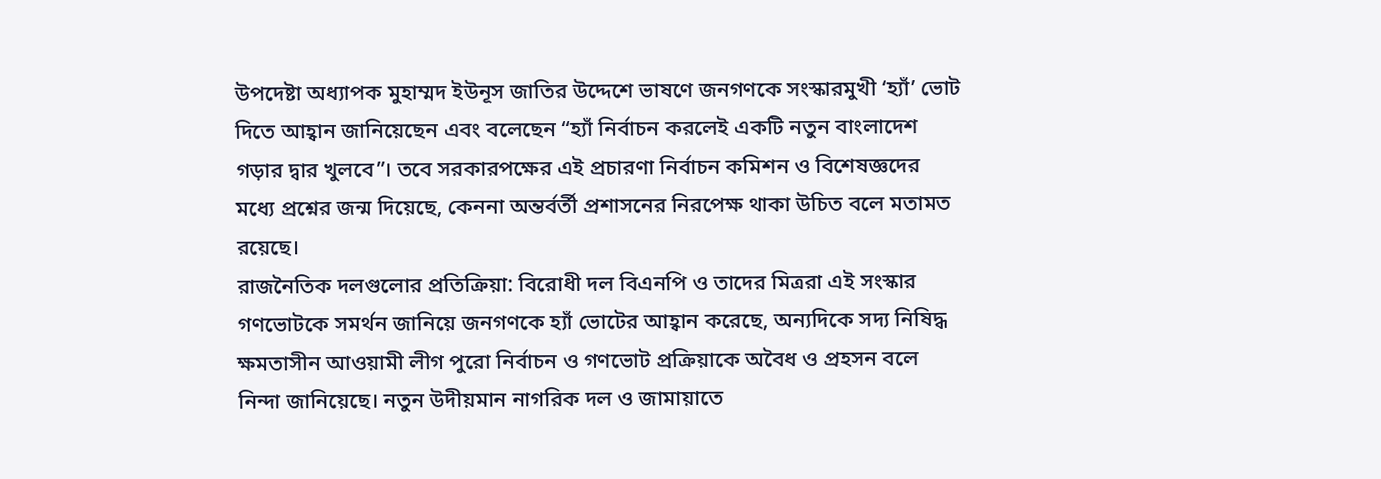উপদেষ্টা অধ্যাপক মুহাম্মদ ইউনূস জাতির উদ্দেশে ভাষণে জনগণকে সংস্কারমুখী ‘হ্যাঁ’ ভোট দিতে আহ্বান জানিয়েছেন এবং বলেছেন “হ্যাঁ নির্বাচন করলেই একটি নতুন বাংলাদেশ গড়ার দ্বার খুলবে”। তবে সরকারপক্ষের এই প্রচারণা নির্বাচন কমিশন ও বিশেষজ্ঞদের মধ্যে প্রশ্নের জন্ম দিয়েছে, কেননা অন্তর্বর্তী প্রশাসনের নিরপেক্ষ থাকা উচিত বলে মতামত রয়েছে।
রাজনৈতিক দলগুলোর প্রতিক্রিয়া: বিরোধী দল বিএনপি ও তাদের মিত্ররা এই সংস্কার গণভোটকে সমর্থন জানিয়ে জনগণকে হ্যাঁ ভোটের আহ্বান করেছে, অন্যদিকে সদ্য নিষিদ্ধ ক্ষমতাসীন আওয়ামী লীগ পুরো নির্বাচন ও গণভোট প্রক্রিয়াকে অবৈধ ও প্রহসন বলে নিন্দা জানিয়েছে। নতুন উদীয়মান নাগরিক দল ও জামায়াতে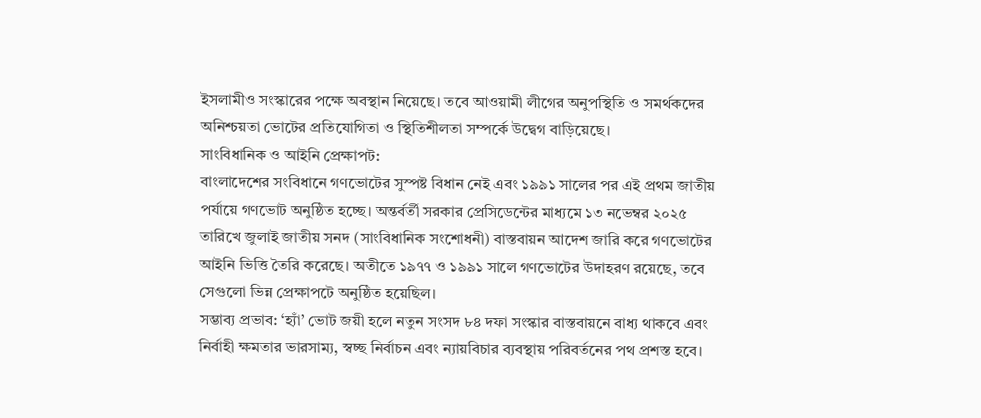ইসলামীও সংস্কারের পক্ষে অবস্থান নিয়েছে। তবে আওয়ামী লীগের অনুপস্থিতি ও সমর্থকদের অনিশ্চয়তা ভোটের প্রতিযোগিতা ও স্থিতিশীলতা সম্পর্কে উদ্বেগ বাড়িয়েছে।
সাংবিধানিক ও আইনি প্রেক্ষাপট:
বাংলাদেশের সংবিধানে গণভোটের সুস্পষ্ট বিধান নেই এবং ১৯৯১ সালের পর এই প্রথম জাতীয় পর্যায়ে গণভোট অনুষ্ঠিত হচ্ছে। অন্তর্বর্তী সরকার প্রেসিডেন্টের মাধ্যমে ১৩ নভেম্বর ২০২৫ তারিখে জুলাই জাতীয় সনদ (সাংবিধানিক সংশোধনী) বাস্তবায়ন আদেশ জারি করে গণভোটের আইনি ভিত্তি তৈরি করেছে। অতীতে ১৯৭৭ ও ১৯৯১ সালে গণভোটের উদাহরণ রয়েছে, তবে সেগুলো ভিন্ন প্রেক্ষাপটে অনুষ্ঠিত হয়েছিল।
সম্ভাব্য প্রভাব: ‘হ্যাঁ’ ভোট জয়ী হলে নতুন সংসদ ৮৪ দফা সংস্কার বাস্তবায়নে বাধ্য থাকবে এবং নির্বাহী ক্ষমতার ভারসাম্য, স্বচ্ছ নির্বাচন এবং ন্যায়বিচার ব্যবস্থায় পরিবর্তনের পথ প্রশস্ত হবে।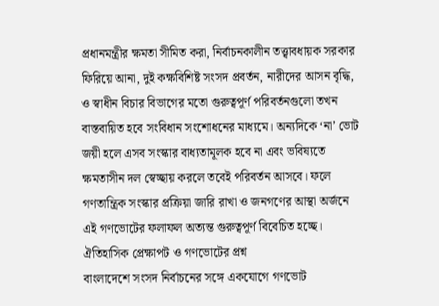প্রধানমন্ত্রীর ক্ষমতা সীমিত করা, নির্বাচনকালীন তত্ত্বাবধায়ক সরকার ফিরিয়ে আনা, দুই কক্ষবিশিষ্ট সংসদ প্রবর্তন, নারীদের আসন বৃদ্ধি, ও স্বাধীন বিচার বিভাগের মতো গুরুত্বপূর্ণ পরিবর্তনগুলো তখন বাস্তবায়িত হবে সংবিধান সংশোধনের মাধ্যমে। অন্যদিকে ‘না’ ভোট জয়ী হলে এসব সংস্কার বাধ্যতামূলক হবে না এবং ভবিষ্যতে ক্ষমতাসীন দল স্বেচ্ছায় করলে তবেই পরিবর্তন আসবে। ফলে গণতান্ত্রিক সংস্কার প্রক্রিয়া জারি রাখা ও জনগণের আস্থা অর্জনে এই গণভোটের ফলাফল অত্যন্ত গুরুত্বপূর্ণ বিবেচিত হচ্ছে।
ঐতিহাসিক প্রেক্ষাপট ও গণভোটের প্রশ্ন
বাংলাদেশে সংসদ নির্বাচনের সঙ্গে একযোগে গণভোট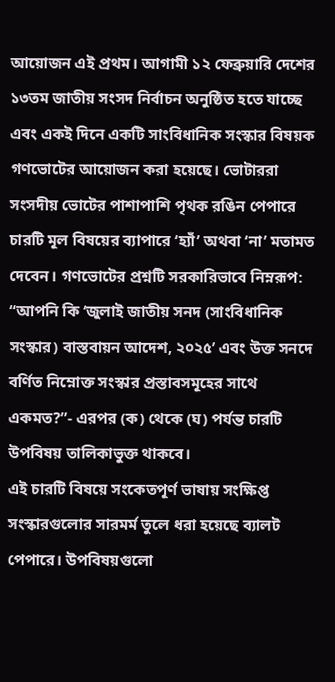আয়োজন এই প্রথম। আগামী ১২ ফেব্রুয়ারি দেশের ১৩তম জাতীয় সংসদ নির্বাচন অনুষ্ঠিত হতে যাচ্ছে এবং একই দিনে একটি সাংবিধানিক সংস্কার বিষয়ক গণভোটের আয়োজন করা হয়েছে। ভোটাররা সংসদীয় ভোটের পাশাপাশি পৃথক রঙিন পেপারে চারটি মূল বিষয়ের ব্যাপারে ‘হ্যাঁ’ অথবা ‘না’ মতামত দেবেন। গণভোটের প্রশ্নটি সরকারিভাবে নিম্নরূপ: “আপনি কি ‘জুলাই জাতীয় সনদ (সাংবিধানিক সংস্কার) বাস্তবায়ন আদেশ, ২০২৫’ এবং উক্ত সনদে বর্ণিত নিম্নোক্ত সংস্কার প্রস্তাবসমূহের সাথে একমত?”- এরপর (ক) থেকে (ঘ) পর্যন্ত চারটি উপবিষয় তালিকাভুক্ত থাকবে।
এই চারটি বিষয়ে সংকেতপূর্ণ ভাষায় সংক্ষিপ্ত সংস্কারগুলোর সারমর্ম তুলে ধরা হয়েছে ব্যালট পেপারে। উপবিষয়গুলো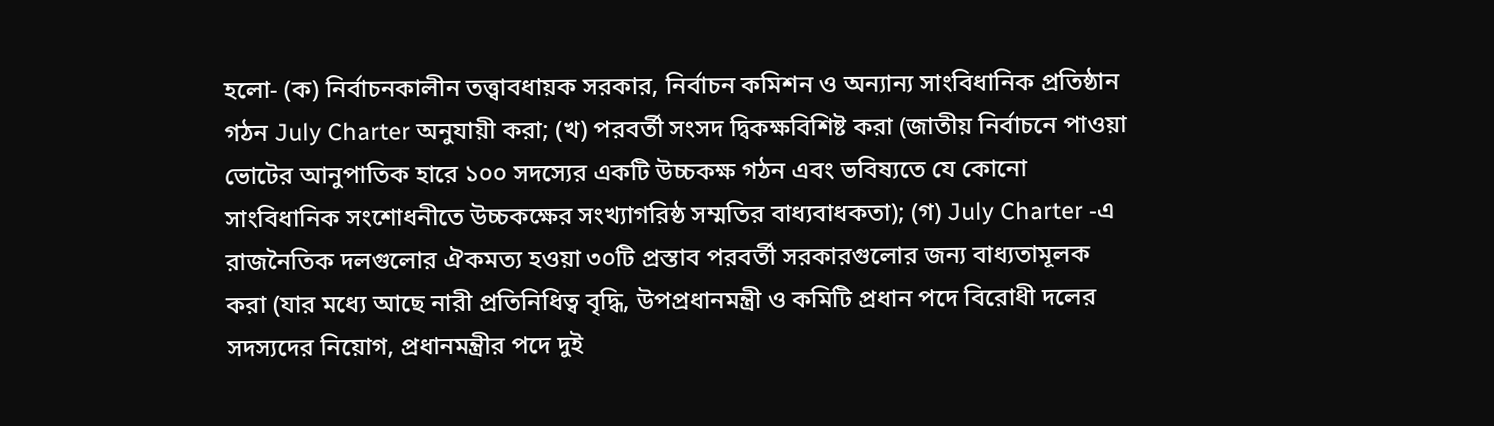হলো- (ক) নির্বাচনকালীন তত্ত্বাবধায়ক সরকার, নির্বাচন কমিশন ও অন্যান্য সাংবিধানিক প্রতিষ্ঠান গঠন July Charter অনুযায়ী করা; (খ) পরবর্তী সংসদ দ্বিকক্ষবিশিষ্ট করা (জাতীয় নির্বাচনে পাওয়া ভোটের আনুপাতিক হারে ১০০ সদস্যের একটি উচ্চকক্ষ গঠন এবং ভবিষ্যতে যে কোনো সাংবিধানিক সংশোধনীতে উচ্চকক্ষের সংখ্যাগরিষ্ঠ সম্মতির বাধ্যবাধকতা); (গ) July Charter -এ রাজনৈতিক দলগুলোর ঐকমত্য হওয়া ৩০টি প্রস্তাব পরবর্তী সরকারগুলোর জন্য বাধ্যতামূলক করা (যার মধ্যে আছে নারী প্রতিনিধিত্ব বৃদ্ধি, উপপ্রধানমন্ত্রী ও কমিটি প্রধান পদে বিরোধী দলের সদস্যদের নিয়োগ, প্রধানমন্ত্রীর পদে দুই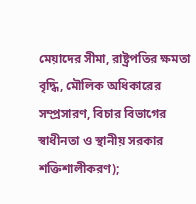মেয়াদের সীমা, রাষ্ট্রপতির ক্ষমতা বৃদ্ধি, মৌলিক অধিকারের সম্প্রসারণ, বিচার বিভাগের স্বাধীনতা ও স্থানীয় সরকার শক্তিশালীকরণ);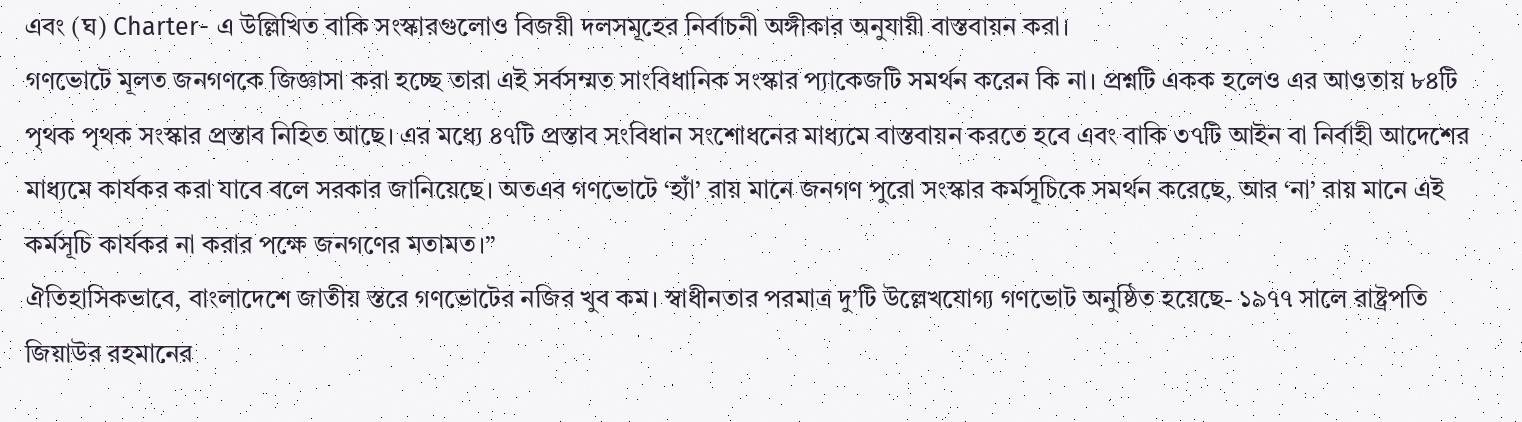এবং (ঘ) Charter- এ উল্লিখিত বাকি সংস্কারগুলোও বিজয়ী দলসমূহের নির্বাচনী অঙ্গীকার অনুযায়ী বাস্তবায়ন করা।
গণভোটে মূলত জনগণকে জিজ্ঞাসা করা হচ্ছে তারা এই সর্বসম্মত সাংবিধানিক সংস্কার প্যাকেজটি সমর্থন করেন কি না। প্রশ্নটি একক হলেও এর আওতায় ৮৪টি পৃথক পৃথক সংস্কার প্রস্তাব নিহিত আছে। এর মধ্যে ৪৭টি প্রস্তাব সংবিধান সংশোধনের মাধ্যমে বাস্তবায়ন করতে হবে এবং বাকি ৩৭টি আইন বা নির্বাহী আদেশের মাধ্যমে কার্যকর করা যাবে বলে সরকার জানিয়েছে। অতএব গণভোটে ‘হ্যাঁ’ রায় মানে জনগণ পুরো সংস্কার কর্মসূচিকে সমর্থন করেছে, আর ‘না’ রায় মানে এই কর্মসূচি কার্যকর না করার পক্ষে জনগণের মতামত।”
ঐতিহাসিকভাবে, বাংলাদেশে জাতীয় স্তরে গণভোটের নজির খুব কম। স্বাধীনতার পরমাত্র দু’টি উল্লেখযোগ্য গণভোট অনুষ্ঠিত হয়েছে- ১৯৭৭ সালে রাষ্ট্রপতি জিয়াউর রহমানের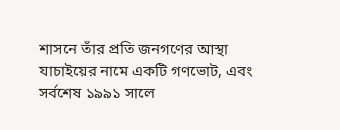শাসনে তাঁর প্রতি জনগণের আস্থা যাচাইয়ের নামে একটি গণভোট, এবং সর্বশেষ ১৯৯১ সালে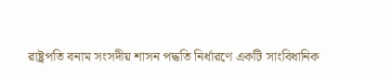রাষ্ট্রপতি বনাম সংসদীয় শাসন পদ্ধতি নির্ধারণে একটি সাংবিধানিক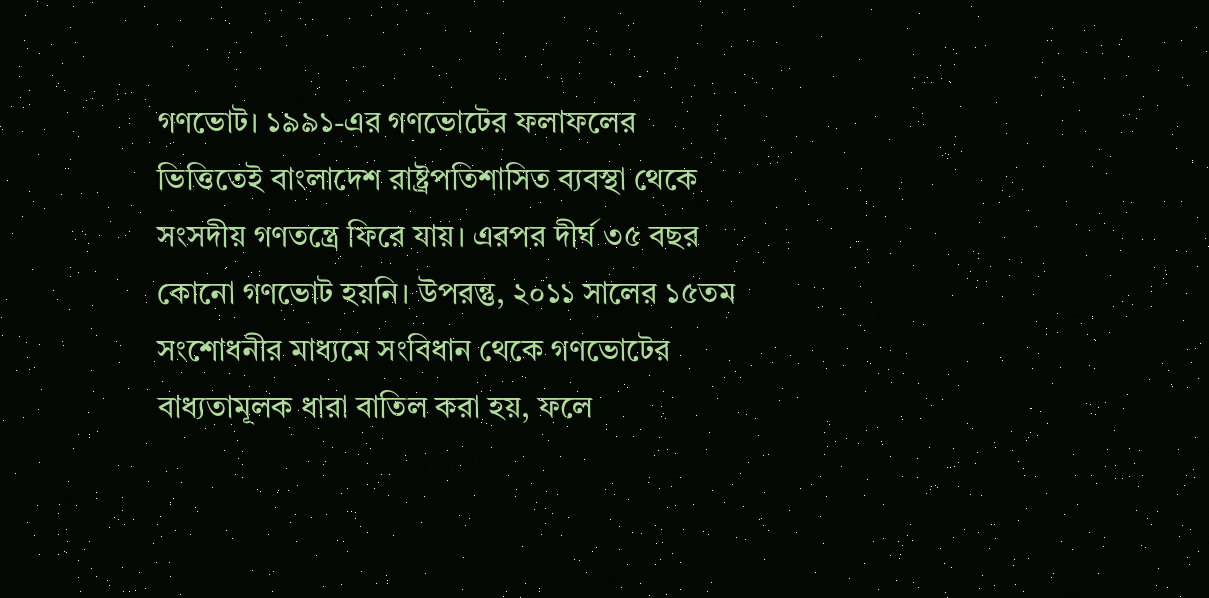গণভোট। ১৯৯১-এর গণভোটের ফলাফলের ভিত্তিতেই বাংলাদেশ রাষ্ট্রপতিশাসিত ব্যবস্থা থেকে সংসদীয় গণতন্ত্রে ফিরে যায়। এরপর দীর্ঘ ৩৫ বছর কোনো গণভোট হয়নি। উপরন্তু, ২০১১ সালের ১৫তম সংশোধনীর মাধ্যমে সংবিধান থেকে গণভোটের বাধ্যতামূলক ধারা বাতিল করা হয়, ফলে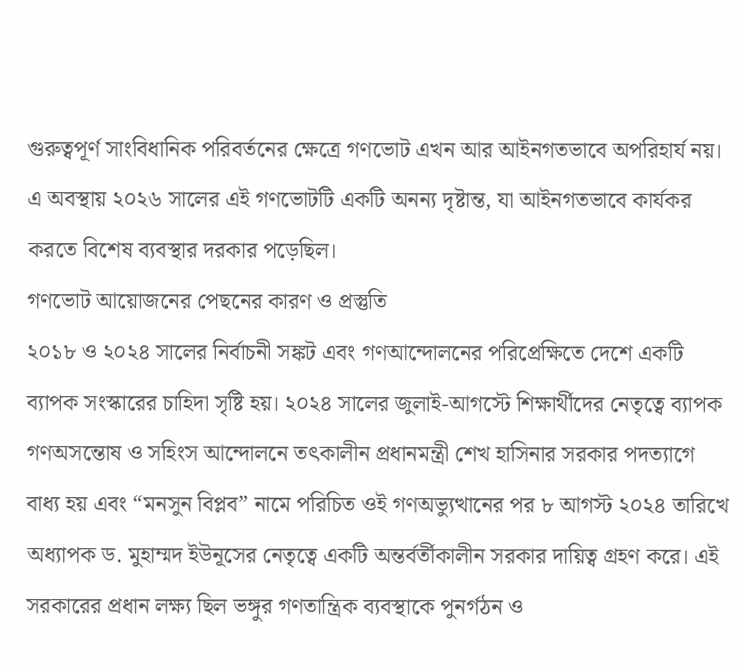গুরুত্বপূর্ণ সাংবিধানিক পরিবর্তনের ক্ষেত্রে গণভোট এখন আর আইনগতভাবে অপরিহার্য নয়। এ অবস্থায় ২০২৬ সালের এই গণভোটটি একটি অনন্য দৃষ্টান্ত, যা আইনগতভাবে কার্যকর করতে বিশেষ ব্যবস্থার দরকার পড়েছিল।
গণভোট আয়োজনের পেছনের কারণ ও প্রস্তুতি
২০১৮ ও ২০২৪ সালের নির্বাচনী সঙ্কট এবং গণআন্দোলনের পরিপ্রেক্ষিতে দেশে একটি ব্যাপক সংস্কারের চাহিদা সৃষ্টি হয়। ২০২৪ সালের জুলাই-আগস্টে শিক্ষার্থীদের নেতৃত্বে ব্যাপক গণঅসন্তোষ ও সহিংস আন্দোলনে তৎকালীন প্রধানমন্ত্রী শেখ হাসিনার সরকার পদত্যাগে বাধ্য হয় এবং “মনসুন বিপ্লব” নামে পরিচিত ওই গণঅভ্যুত্থানের পর ৮ আগস্ট ২০২৪ তারিখে অধ্যাপক ড. মুহাম্মদ ইউনূসের নেতৃত্বে একটি অন্তর্বর্তীকালীন সরকার দায়িত্ব গ্রহণ করে। এই সরকারের প্রধান লক্ষ্য ছিল ভঙ্গুর গণতান্ত্রিক ব্যবস্থাকে পুনর্গঠন ও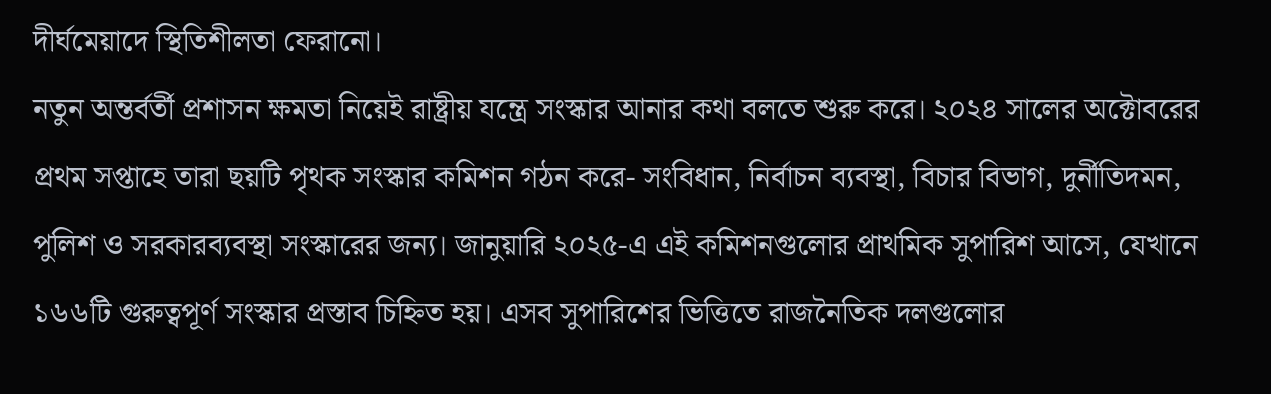দীর্ঘমেয়াদে স্থিতিশীলতা ফেরানো।
নতুন অন্তর্বর্তী প্রশাসন ক্ষমতা নিয়েই রাষ্ট্রীয় যন্ত্রে সংস্কার আনার কথা বলতে শুরু করে। ২০২৪ সালের অক্টোবরের প্রথম সপ্তাহে তারা ছয়টি পৃথক সংস্কার কমিশন গঠন করে- সংবিধান, নির্বাচন ব্যবস্থা, বিচার বিভাগ, দুর্নীতিদমন, পুলিশ ও সরকারব্যবস্থা সংস্কারের জন্য। জানুয়ারি ২০২৫-এ এই কমিশনগুলোর প্রাথমিক সুপারিশ আসে, যেখানে ১৬৬টি গুরুত্বপূর্ণ সংস্কার প্রস্তাব চিহ্নিত হয়। এসব সুপারিশের ভিত্তিতে রাজনৈতিক দলগুলোর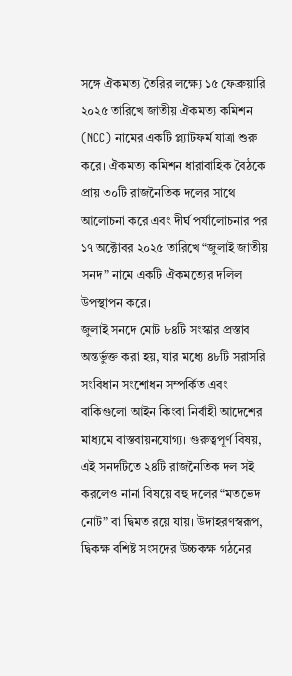সঙ্গে ঐকমত্য তৈরির লক্ষ্যে ১৫ ফেব্রুয়ারি ২০২৫ তারিখে জাতীয় ঐকমত্য কমিশন (NCC) নামের একটি প্ল্যাটফর্ম যাত্রা শুরু করে। ঐকমত্য কমিশন ধারাবাহিক বৈঠকে প্রায় ৩০টি রাজনৈতিক দলের সাথে আলোচনা করে এবং দীর্ঘ পর্যালোচনার পর ১৭ অক্টোবর ২০২৫ তারিখে “জুলাই জাতীয় সনদ” নামে একটি ঐকমত্যের দলিল উপস্থাপন করে।
জুলাই সনদে মোট ৮৪টি সংস্কার প্রস্তাব অন্তর্ভুক্ত করা হয়, যার মধ্যে ৪৮টি সরাসরি সংবিধান সংশোধন সম্পর্কিত এবং বাকিগুলো আইন কিংবা নির্বাহী আদেশের মাধ্যমে বাস্তবায়নযোগ্য। গুরুত্বপূর্ণ বিষয়, এই সনদটিতে ২৪টি রাজনৈতিক দল সই করলেও নানা বিষয়ে বহু দলের “মতভেদ নোট” বা দ্বিমত রয়ে যায়। উদাহরণস্বরূপ, দ্বিকক্ষ বশিষ্ট সংসদের উচ্চকক্ষ গঠনের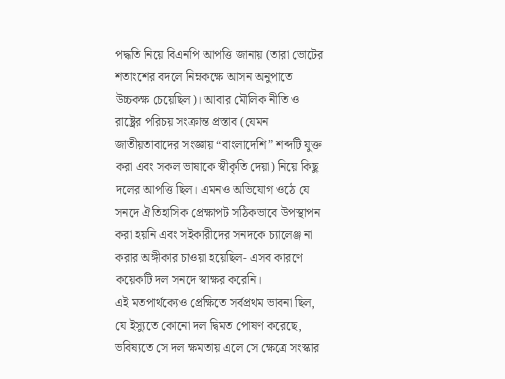পদ্ধতি নিয়ে বিএনপি আপত্তি জানায় (তারা ভোটের শতাংশের বদলে নিম্নকক্ষে আসন অনুপাতে উচ্চকক্ষ চেয়েছিল)। আবার মৌলিক নীতি ও রাষ্ট্রের পরিচয় সংক্রান্ত প্রস্তাব (যেমন জাতীয়তাবাদের সংজ্ঞায় “বাংলাদেশি” শব্দটি যুক্ত করা এবং সকল ভাষাকে স্বীকৃতি দেয়া) নিয়ে কিছু দলের আপত্তি ছিল। এমনও অভিযোগ ওঠে যে সনদে ঐতিহাসিক প্রেক্ষাপট সঠিকভাবে উপস্থাপন করা হয়নি এবং সইকারীদের সনদকে চ্যালেঞ্জ না করার অঙ্গীকার চাওয়া হয়েছিল- এসব কারণে কয়েকটি দল সনদে স্বাক্ষর করেনি।
এই মতপার্থক্যেও প্রেক্ষিতে সর্বপ্রথম ভাবনা ছিল, যে ইস্যুতে কোনো দল দ্বিমত পোষণ করেছে, ভবিষ্যতে সে দল ক্ষমতায় এলে সে ক্ষেত্রে সংস্কার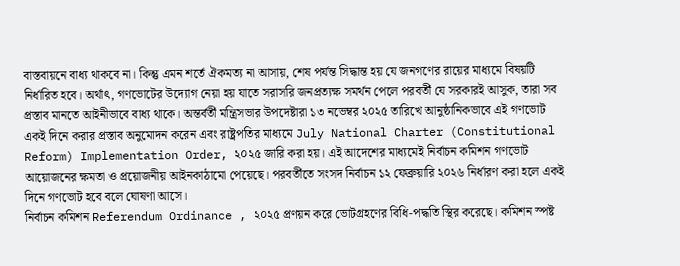বাস্তবায়নে বাধ্য থাকবে না। কিন্তু এমন শর্তে ঐকমত্য না আসায়, শেষ পর্যন্ত সিদ্ধান্ত হয় যে জনগণের রায়ের মাধ্যমে বিষয়টি নির্ধারিত হবে। অর্থাৎ, গণভোটের উদ্যোগ নেয়া হয় যাতে সরাসরি জনপ্রত্যক্ষ সমর্থন পেলে পরবর্তী যে সরকারই আসুক, তারা সব প্রস্তাব মানতে আইনীভাবে বাধ্য থাকে। অন্তর্বর্তী মন্ত্রিসভার উপদেষ্টারা ১৩ নভেম্বর ২০২৫ তারিখে আনুষ্ঠানিকভাবে এই গণভোট একই দিনে করার প্রস্তাব অনুমোদন করেন এবং রাষ্ট্রপতির মাধ্যমে July National Charter (Constitutional Reform) Implementation Order, ২০২৫ জারি করা হয়। এই আদেশের মাধ্যমেই নির্বাচন কমিশন গণভোট আয়োজনের ক্ষমতা ও প্রয়োজনীয় আইনকাঠামো পেয়েছে। পরবর্তীতে সংসদ নির্বাচন ১২ ফেব্রুয়ারি ২০২৬ নির্ধারণ করা হলে একই দিনে গণভোট হবে বলে ঘোষণা আসে।
নির্বাচন কমিশন Referendum Ordinance , ২০২৫ প্রণয়ন করে ভোটগ্রহণের বিধি-পদ্ধতি স্থির করেছে। কমিশন স্পষ্ট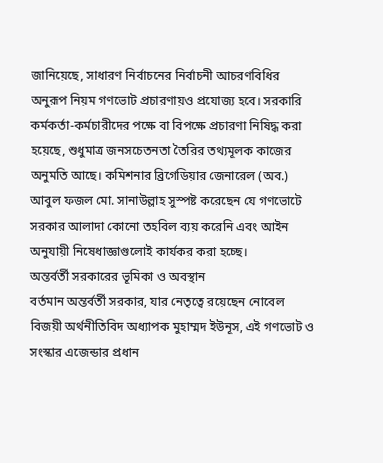জানিয়েছে, সাধারণ নির্বাচনের নির্বাচনী আচরণবিধির অনুরূপ নিয়ম গণভোট প্রচারণায়ও প্রযোজ্য হবে। সরকারি কর্মকর্তা-কর্মচারীদের পক্ষে বা বিপক্ষে প্রচারণা নিষিদ্ধ করা হয়েছে, শুধুমাত্র জনসচেতনতা তৈরির তথ্যমূলক কাজের অনুমতি আছে। কমিশনার ব্রিগেডিয়ার জেনারেল (অব.) আবুল ফজল মো. সানাউল্লাহ সুস্পষ্ট করেছেন যে গণভোটে সরকার আলাদা কোনো তহবিল ব্যয় করেনি এবং আইন অনুযায়ী নিষেধাজ্ঞাগুলোই কার্যকর করা হচ্ছে।
অন্তর্বর্তী সরকারের ভূমিকা ও অবস্থান
বর্তমান অন্তর্বর্তী সরকার, যার নেতৃত্বে রয়েছেন নোবেল বিজয়ী অর্থনীতিবিদ অধ্যাপক মুহাম্মদ ইউনূস, এই গণভোট ও সংস্কার এজেন্ডার প্রধান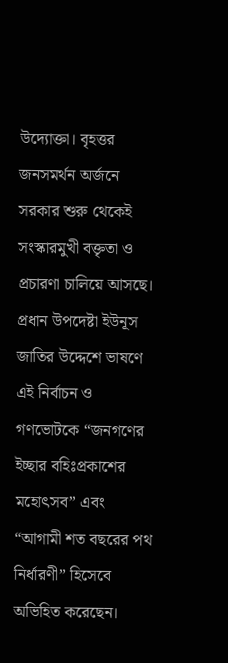উদ্যোক্তা। বৃহত্তর জনসমর্থন অর্জনে সরকার শুরু থেকেই সংস্কারমুখী বক্তৃতা ও প্রচারণা চালিয়ে আসছে। প্রধান উপদেষ্টা ইউনূস জাতির উদ্দেশে ভাষণে এই নির্বাচন ও গণভোটকে “জনগণের ইচ্ছার বহিঃপ্রকাশের মহোৎসব” এবং “আগামী শত বছরের পথ নির্ধারণী” হিসেবে অভিহিত করেছেন।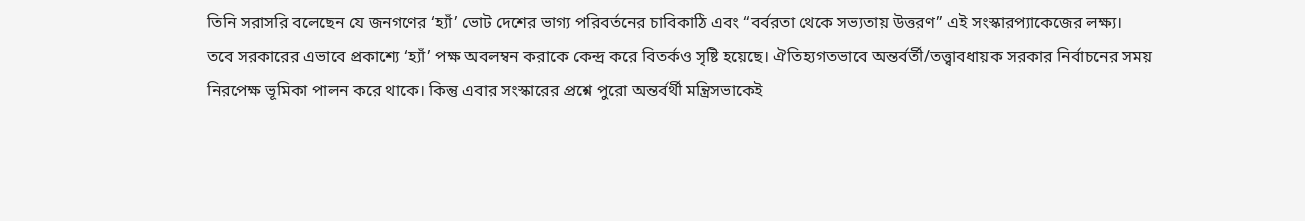তিনি সরাসরি বলেছেন যে জনগণের ‘হ্যাঁ’ ভোট দেশের ভাগ্য পরিবর্তনের চাবিকাঠি এবং “বর্বরতা থেকে সভ্যতায় উত্তরণ” এই সংস্কারপ্যাকেজের লক্ষ্য।
তবে সরকারের এভাবে প্রকাশ্যে ‘হ্যাঁ’ পক্ষ অবলম্বন করাকে কেন্দ্র করে বিতর্কও সৃষ্টি হয়েছে। ঐতিহ্যগতভাবে অন্তর্বর্তী/তত্ত্বাবধায়ক সরকার নির্বাচনের সময় নিরপেক্ষ ভূমিকা পালন করে থাকে। কিন্তু এবার সংস্কারের প্রশ্নে পুরো অন্তর্বর্থী মন্ত্রিসভাকেই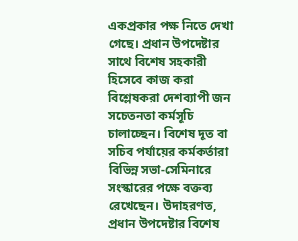একপ্রকার পক্ষ নিতে দেখা গেছে। প্রধান উপদেষ্টার সাথে বিশেষ সহকারী হিসেবে কাজ করা বিশ্লেষকরা দেশব্যাপী জন সচেতনতা কর্মসূচি চালাচ্ছেন। বিশেষ দূত বা সচিব পর্যায়ের কর্মকর্তারা বিভিন্ন সভা-সেমিনারে সংস্কারের পক্ষে বক্তব্য রেখেছেন। উদাহরণত, প্রধান উপদেষ্টার বিশেষ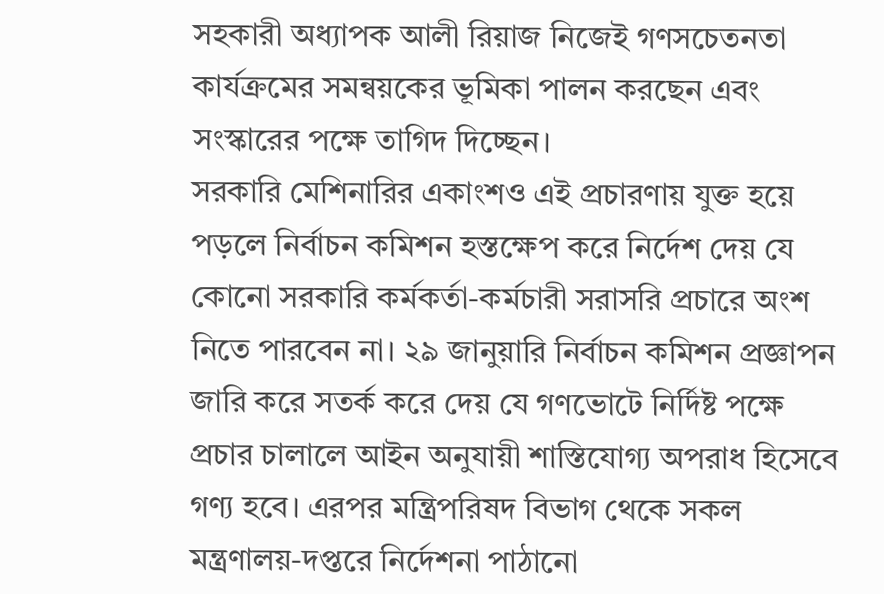সহকারী অধ্যাপক আলী রিয়াজ নিজেই গণসচেতনতা কার্যক্রমের সমন্বয়কের ভূমিকা পালন করছেন এবং সংস্কারের পক্ষে তাগিদ দিচ্ছেন।
সরকারি মেশিনারির একাংশও এই প্রচারণায় যুক্ত হয়ে পড়লে নির্বাচন কমিশন হস্তক্ষেপ করে নির্দেশ দেয় যে কোনো সরকারি কর্মকর্তা-কর্মচারী সরাসরি প্রচারে অংশ নিতে পারবেন না। ২৯ জানুয়ারি নির্বাচন কমিশন প্রজ্ঞাপন জারি করে সতর্ক করে দেয় যে গণভোটে নির্দিষ্ট পক্ষে প্রচার চালালে আইন অনুযায়ী শাস্তিযোগ্য অপরাধ হিসেবে গণ্য হবে। এরপর মন্ত্রিপরিষদ বিভাগ থেকে সকল মন্ত্রণালয়-দপ্তরে নির্দেশনা পাঠানো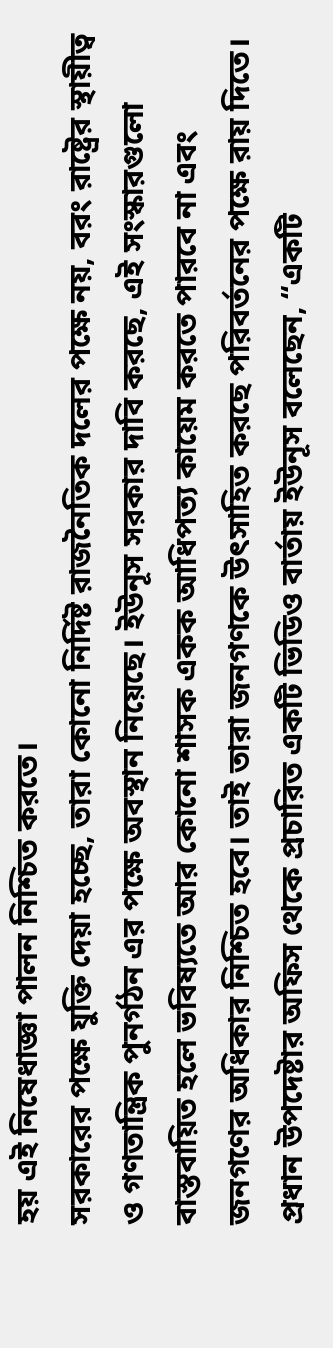হয় এই নিষেধাজ্ঞা পালন নিশ্চিত করতে।
সরকারের পক্ষে যুক্তি দেয়া হচ্ছে, তারা কোনো নির্দিষ্ট রাজনৈতিক দলের পক্ষে নয়, বরং রাষ্ট্রের স্থায়ীত্ব ও গণতান্ত্রিক পুনর্গঠন এর পক্ষে অবস্থান নিয়েছে। ইউনূস সরকার দাবি করছে, এই সংস্কারগুলো বাস্তবায়িত হলে ভবিষ্যতে আর কোনো শাসক একক আধিপত্য কায়েম করতে পারবে না এবং জনগণের অধিকার নিশ্চিত হবে। তাই তারা জনগণকে উৎসাহিত করছে পরিবর্তনের পক্ষে রায় দিতে। প্রধান উপদেষ্টার অফিস থেকে প্রচারিত একটি ভিডিও বার্তায় ইউনূস বলেছেন, “একটি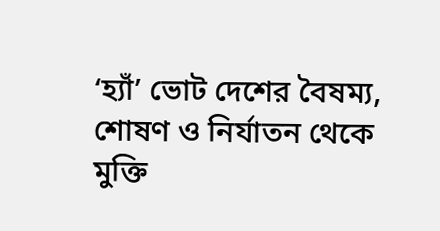‘হ্যাঁ’ ভোট দেশের বৈষম্য, শোষণ ও নির্যাতন থেকে মুক্তি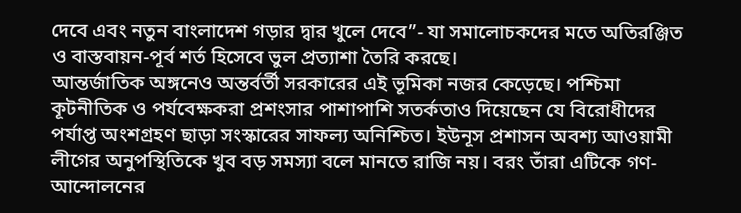দেবে এবং নতুন বাংলাদেশ গড়ার দ্বার খুলে দেবে”- যা সমালোচকদের মতে অতিরঞ্জিত ও বাস্তবায়ন-পূর্ব শর্ত হিসেবে ভুল প্রত্যাশা তৈরি করছে।
আন্তর্জাতিক অঙ্গনেও অন্তর্বর্তী সরকারের এই ভূমিকা নজর কেড়েছে। পশ্চিমা কূটনীতিক ও পর্যবেক্ষকরা প্রশংসার পাশাপাশি সতর্কতাও দিয়েছেন যে বিরোধীদের পর্যাপ্ত অংশগ্রহণ ছাড়া সংস্কারের সাফল্য অনিশ্চিত। ইউনূস প্রশাসন অবশ্য আওয়ামী লীগের অনুপস্থিতিকে খুব বড় সমস্যা বলে মানতে রাজি নয়। বরং তাঁরা এটিকে গণ-আন্দোলনের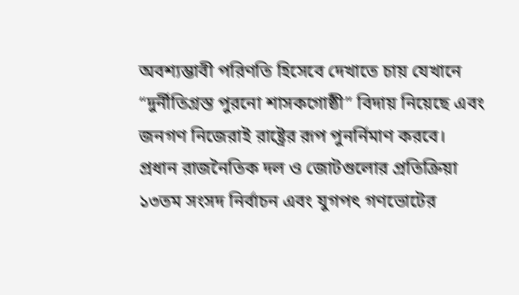অবশ্যম্ভাবী পরিণতি হিসেবে দেখাতে চায় যেখানে “দুর্নীতিগ্রস্ত পুরনো শাসকগোষ্ঠী” বিদায় নিয়েছে এবং জনগণ নিজেরাই রাষ্ট্রের রূপ পুনর্নিমাণ করবে।
প্রধান রাজনৈতিক দল ও জোটগুলোর প্রতিক্রিয়া
১৩তম সংসদ নির্বাচন এবং যুগপৎ গণভোটের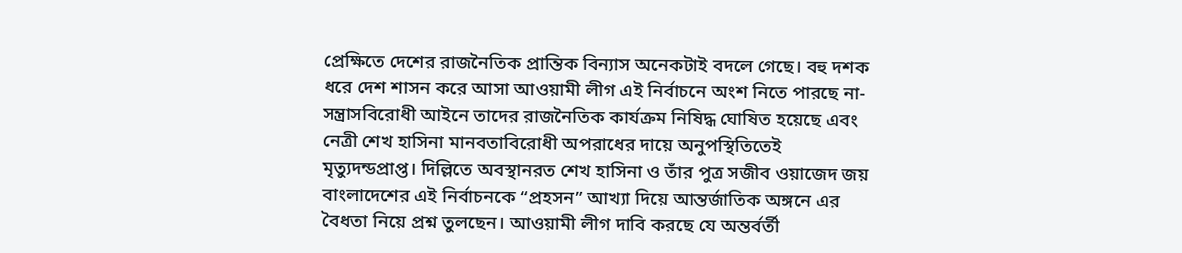প্রেক্ষিতে দেশের রাজনৈতিক প্রান্তিক বিন্যাস অনেকটাই বদলে গেছে। বহু দশক ধরে দেশ শাসন করে আসা আওয়ামী লীগ এই নির্বাচনে অংশ নিতে পারছে না- সন্ত্রাসবিরোধী আইনে তাদের রাজনৈতিক কার্যক্রম নিষিদ্ধ ঘোষিত হয়েছে এবং নেত্রী শেখ হাসিনা মানবতাবিরোধী অপরাধের দায়ে অনুপস্থিতিতেই মৃত্যুদন্ডপ্রাপ্ত। দিল্লিতে অবস্থানরত শেখ হাসিনা ও তাঁর পুত্র সজীব ওয়াজেদ জয় বাংলাদেশের এই নির্বাচনকে “প্রহসন” আখ্যা দিয়ে আন্তর্জাতিক অঙ্গনে এর বৈধতা নিয়ে প্রশ্ন তুলছেন। আওয়ামী লীগ দাবি করছে যে অন্তর্বর্তী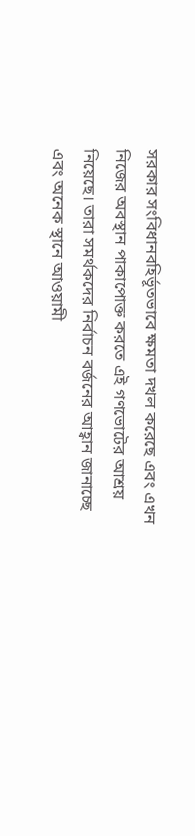সরকার সংবিধানবহির্ভূতভাবে ক্ষমতা দখল করেছে এবং এখন নিজের অবস্থান পাকাপোক্ত করতে এই গণভোটের আশ্রয় নিয়েছে। তারা সমর্থকদের নির্বাচন বর্জনের আহ্বান জানাচ্ছে এবং অনেক স্থানে আওয়ামী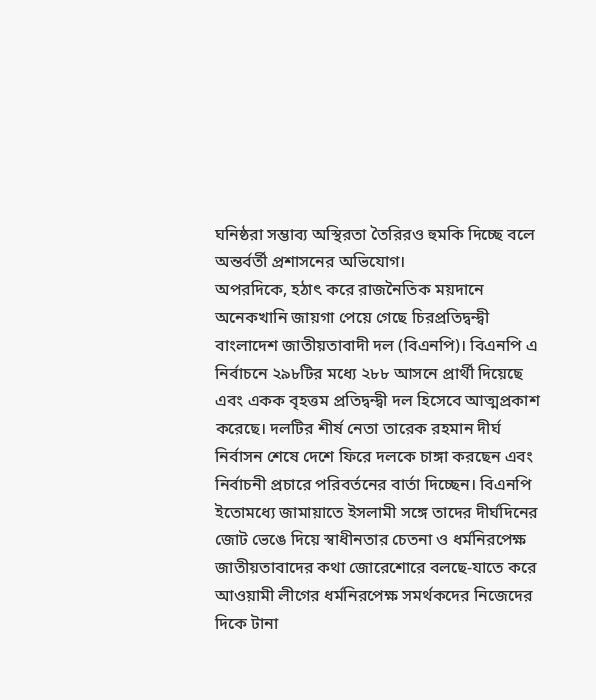ঘনিষ্ঠরা সম্ভাব্য অস্থিরতা তৈরিরও হুমকি দিচ্ছে বলে অন্তর্বর্তী প্রশাসনের অভিযোগ।
অপরদিকে, হঠাৎ করে রাজনৈতিক ময়দানে অনেকখানি জায়গা পেয়ে গেছে চিরপ্রতিদ্বন্দ্বী বাংলাদেশ জাতীয়তাবাদী দল (বিএনপি)। বিএনপি এ নির্বাচনে ২৯৮টির মধ্যে ২৮৮ আসনে প্রার্থী দিয়েছে এবং একক বৃহত্তম প্রতিদ্বন্দ্বী দল হিসেবে আত্মপ্রকাশ করেছে। দলটির শীর্ষ নেতা তারেক রহমান দীর্ঘ নির্বাসন শেষে দেশে ফিরে দলকে চাঙ্গা করছেন এবং নির্বাচনী প্রচারে পরিবর্তনের বার্তা দিচ্ছেন। বিএনপি ইতোমধ্যে জামায়াতে ইসলামী সঙ্গে তাদের দীর্ঘদিনের জোট ভেঙে দিয়ে স্বাধীনতার চেতনা ও ধর্মনিরপেক্ষ জাতীয়তাবাদের কথা জোরেশোরে বলছে-যাতে করে আওয়ামী লীগের ধর্মনিরপেক্ষ সমর্থকদের নিজেদের দিকে টানা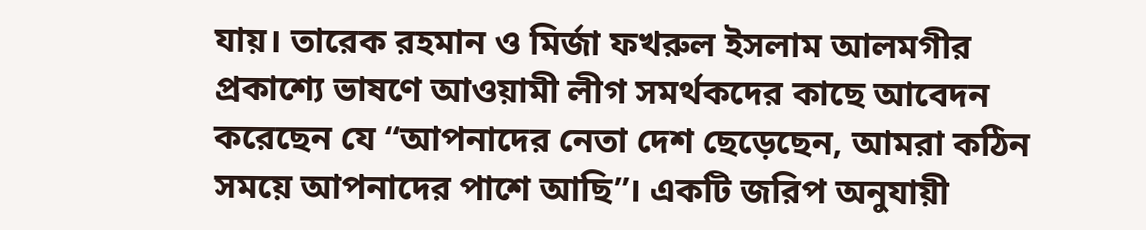যায়। তারেক রহমান ও মির্জা ফখরুল ইসলাম আলমগীর প্রকাশ্যে ভাষণে আওয়ামী লীগ সমর্থকদের কাছে আবেদন করেছেন যে “আপনাদের নেতা দেশ ছেড়েছেন, আমরা কঠিন সময়ে আপনাদের পাশে আছি”। একটি জরিপ অনুযায়ী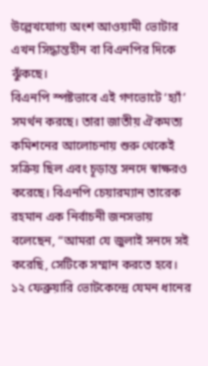উল্লেখযোগ্য অংশ আওয়ামী ভোটার এখন সিদ্ধান্তহীন বা বিএনপির দিকে ঝুঁকছে।
বিএনপি স্পষ্টভাবে এই গণভোটে ‘হ্যাঁ’ সমর্থন করছে। তারা জাতীয় ঐকমত্য কমিশনের আলোচনায় শুরু থেকেই সক্রিয় ছিল এবং চূড়ান্ত সনদে স্বাক্ষরও করেছে। বিএনপি চেয়ারম্যান তারেক রহমান এক নির্বাচনী জনসভায় বলেছেন, “আমরা যে জুলাই সনদে সই করেছি, সেটিকে সম্মান করতে হবে। ১২ ফেব্রুয়ারি ভোটকেন্দ্রে যেমন ধানের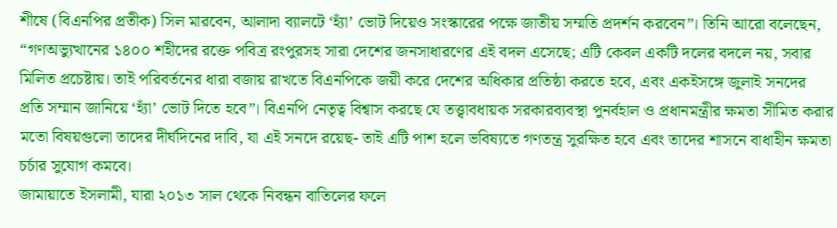শীষে (বিএনপির প্রতীক) সিল মারবেন, আলাদা ব্যালটে ‘হ্যাঁ’ ভোট দিয়েও সংস্কারের পক্ষে জাতীয় সম্মতি প্রদর্শন করবেন”। তিনি আরো বলেছেন, “গণঅভ্যুত্থানের ১৪০০ শহীদের রক্তে পবিত্র রংপুরসহ সারা দেশের জনসাধারণের এই বদল এসেছে; এটি কেবল একটি দলের বদলে নয়, সবার মিলিত প্রচেষ্টায়। তাই পরিবর্তনের ধারা বজায় রাখতে বিএনপিকে জয়ী করে দেশের অধিকার প্রতিষ্ঠা করতে হবে, এবং একইসঙ্গে জুলাই সনদের প্রতি সম্মান জানিয়ে ‘হ্যাঁ’ ভোট দিতে হবে”। বিএনপি নেতৃত্ব বিশ্বাস করছে যে তত্ত্বাবধায়ক সরকারব্যবস্থা পুনর্বহাল ও প্রধানমন্ত্রীর ক্ষমতা সীমিত করার মতো বিষয়গুলো তাদের দীর্ঘদিনের দাবি, যা এই সনদে রয়েছ- তাই এটি পাশ হলে ভবিষ্যতে গণতন্ত্র সুরক্ষিত হবে এবং তাদের শাসনে বাধাহীন ক্ষমতা চর্চার সুযোগ কমবে।
জামায়াতে ইসলামী, যারা ২০১৩ সাল থেকে নিবন্ধন বাতিলের ফলে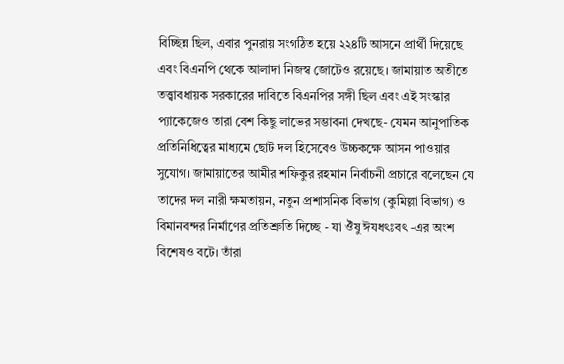বিচ্ছিন্ন ছিল, এবার পুনরায় সংগঠিত হয়ে ২২৪টি আসনে প্রার্থী দিয়েছে এবং বিএনপি থেকে আলাদা নিজস্ব জোটেও রয়েছে। জামায়াত অতীতে তত্ত্বাবধায়ক সরকারের দাবিতে বিএনপির সঙ্গী ছিল এবং এই সংস্কার প্যাকেজেও তারা বেশ কিছু লাভের সম্ভাবনা দেখছে- যেমন আনুপাতিক প্রতিনিধিত্বের মাধ্যমে ছোট দল হিসেবেও উচ্চকক্ষে আসন পাওয়ার সুযোগ। জামায়াতের আমীর শফিকুর রহমান নির্বাচনী প্রচারে বলেছেন যে তাদের দল নারী ক্ষমতায়ন, নতুন প্রশাসনিক বিভাগ (কুমিল্লা বিভাগ) ও বিমানবন্দর নির্মাণের প্রতিশ্রুতি দিচ্ছে - যা ঔঁষু ঈযধৎঃবৎ -এর অংশ বিশেষও বটে। তাঁরা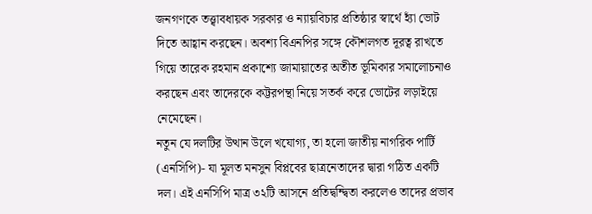জনগণকে তত্ত্বাবধায়ক সরকার ও ন্যায়বিচার প্রতিষ্ঠার স্বার্থে হ্যাঁ ভোট দিতে আহ্বান করছেন। অবশ্য বিএনপির সঙ্গে কৌশলগত দূরত্ব রাখতে গিয়ে তারেক রহমান প্রকাশ্যে জামায়াতের অতীত ভূমিকার সমালোচনাও করছেন এবং তাদেরকে কট্টরপন্থা নিয়ে সতর্ক করে ভোটের লড়াইয়ে নেমেছেন।
নতুন যে দলটির উত্থান উলে খযোগ্য, তা হলো জাতীয় নাগরিক পার্টি (এনসিপি)- যা মূলত মনসুন বিপ্লবের ছাত্রনেতাদের দ্বারা গঠিত একটি দল। এই এনসিপি মাত্র ৩২টি আসনে প্রতিদ্বন্দ্বিতা করলেও তাদের প্রভাব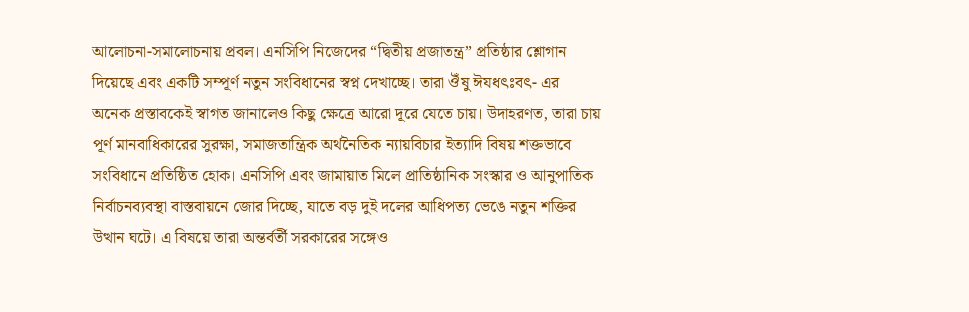আলোচনা-সমালোচনায় প্রবল। এনসিপি নিজেদের “দ্বিতীয় প্রজাতন্ত্র” প্রতিষ্ঠার শ্লোগান দিয়েছে এবং একটি সম্পূর্ণ নতুন সংবিধানের স্বপ্ন দেখাচ্ছে। তারা ঔঁষু ঈযধৎঃবৎ- এর অনেক প্রস্তাবকেই স্বাগত জানালেও কিছু ক্ষেত্রে আরো দূরে যেতে চায়। উদাহরণত, তারা চায় পূর্ণ মানবাধিকারের সুরক্ষা, সমাজতান্ত্রিক অর্থনৈতিক ন্যায়বিচার ইত্যাদি বিষয় শক্তভাবে সংবিধানে প্রতিষ্ঠিত হোক। এনসিপি এবং জামায়াত মিলে প্রাতিষ্ঠানিক সংস্কার ও আনুপাতিক নির্বাচনব্যবস্থা বাস্তবায়নে জোর দিচ্ছে, যাতে বড় দুই দলের আধিপত্য ভেঙে নতুন শক্তির উত্থান ঘটে। এ বিষয়ে তারা অন্তর্বর্তী সরকারের সঙ্গেও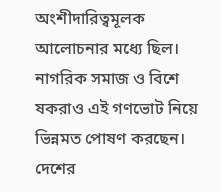অংশীদারিত্বমূলক আলোচনার মধ্যে ছিল।
নাগরিক সমাজ ও বিশে ষকরাও এই গণভোট নিয়ে ভিন্নমত পোষণ করছেন। দেশের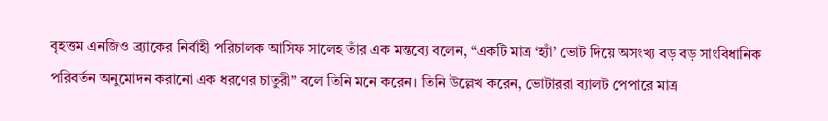বৃহত্তম এনজিও ব্র্যাকের নির্বাহী পরিচালক আসিফ সালেহ তাঁর এক মন্তব্যে বলেন, “একটি মাত্র ‘হ্যাঁ’ ভোট দিয়ে অসংখ্য বড় বড় সাংবিধানিক পরিবর্তন অনুমোদন করানো এক ধরণের চাতুরী” বলে তিনি মনে করেন। তিনি উল্লেখ করেন, ভোটাররা ব্যালট পেপারে মাত্র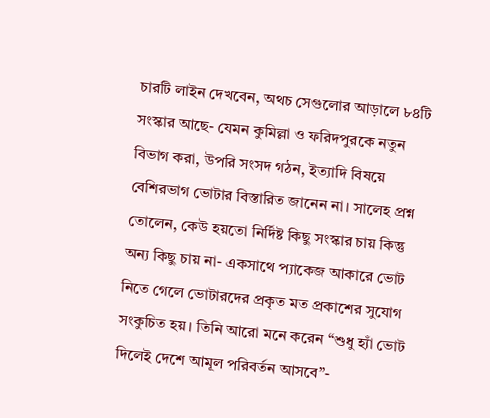চারটি লাইন দেখবেন, অথচ সেগুলোর আড়ালে ৮৪টি সংস্কার আছে- যেমন কুমিল্লা ও ফরিদপুরকে নতুন বিভাগ করা, উপরি সংসদ গঠন, ইত্যাদি বিষয়ে বেশিরভাগ ভোটার বিস্তারিত জানেন না। সালেহ প্রশ্ন তোলেন, কেউ হয়তো নির্দিষ্ট কিছু সংস্কার চায় কিন্তু অন্য কিছু চায় না- একসাথে প্যাকেজ আকারে ভোট নিতে গেলে ভোটারদের প্রকৃত মত প্রকাশের সুযোগ সংকুচিত হয়। তিনি আরো মনে করেন “শুধু হ্যাঁ ভোট দিলেই দেশে আমূল পরিবর্তন আসবে”-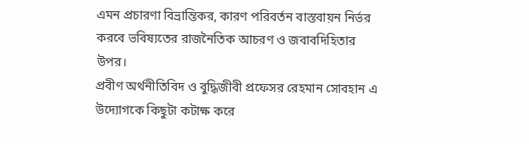এমন প্রচারণা বিভ্রান্তিকর, কারণ পরিবর্তন বাস্তবায়ন নির্ভর করবে ভবিষ্যতের রাজনৈতিক আচরণ ও জবাবদিহিতার উপর।
প্রবীণ অর্থনীতিবিদ ও বুদ্ধিজীবী প্রফেসর রেহমান সোবহান এ উদ্যোগকে কিছুটা কটাক্ষ করে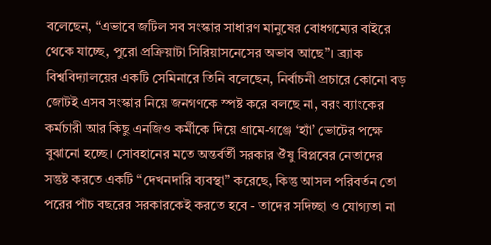বলেছেন, “এভাবে জটিল সব সংস্কার সাধারণ মানুষের বোধগম্যের বাইরে থেকে যাচ্ছে, পুরো প্রক্রিয়াটা সিরিয়াসনেসের অভাব আছে”। ব্র্যাক বিশ্ববিদ্যালয়ের একটি সেমিনারে তিনি বলেছেন, নির্বাচনী প্রচারে কোনো বড় জোটই এসব সংস্কার নিয়ে জনগণকে স্পষ্ট করে বলছে না, বরং ব্যাংকের কর্মচারী আর কিছু এনজিও কর্মীকে দিয়ে গ্রামে-গঞ্জে ‘হ্যাঁ’ ভোটের পক্ষে বুঝানো হচ্ছে। সোবহানের মতে অন্তর্বর্তী সরকার ঔঁষু বিপ্লবের নেতাদের সন্তুষ্ট করতে একটি “দেখনদারি ব্যবস্থা” করেছে, কিন্তু আসল পরিবর্তন তো পরের পাঁচ বছরের সরকারকেই করতে হবে - তাদের সদিচ্ছা ও যোগ্যতা না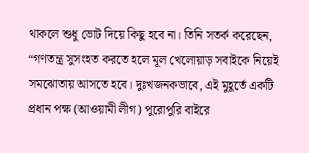থাকলে শুধু ভোট দিয়ে কিছু হবে না। তিনি সতর্ক করেছেন, “গণতন্ত্র সুসংহত করতে হলে মূল খেলোয়াড় সবাইকে নিয়েই সমঝোতায় আসতে হবে। দুঃখজনকভাবে, এই মুহূর্তে একটি প্রধান পক্ষ (আওয়ামী লীগ) পুরোপুরি বাইরে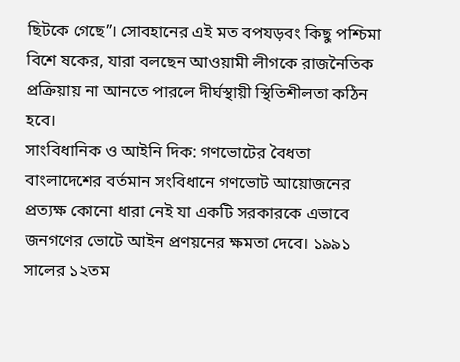ছিটকে গেছে”। সোবহানের এই মত বপযড়বং কিছু পশ্চিমা বিশে ষকের, যারা বলছেন আওয়ামী লীগকে রাজনৈতিক প্রক্রিয়ায় না আনতে পারলে দীর্ঘস্থায়ী স্থিতিশীলতা কঠিন হবে।
সাংবিধানিক ও আইনি দিক: গণভোটের বৈধতা
বাংলাদেশের বর্তমান সংবিধানে গণভোট আয়োজনের প্রত্যক্ষ কোনো ধারা নেই যা একটি সরকারকে এভাবে জনগণের ভোটে আইন প্রণয়নের ক্ষমতা দেবে। ১৯৯১ সালের ১২তম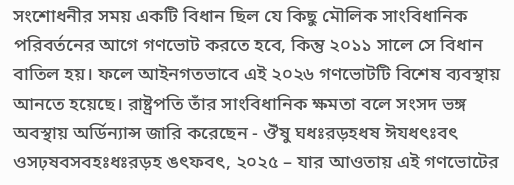সংশোধনীর সময় একটি বিধান ছিল যে কিছু মৌলিক সাংবিধানিক পরিবর্তনের আগে গণভোট করতে হবে, কিন্তু ২০১১ সালে সে বিধান বাতিল হয়। ফলে আইনগতভাবে এই ২০২৬ গণভোটটি বিশেষ ব্যবস্থায় আনতে হয়েছে। রাষ্ট্রপতি তাঁর সাংবিধানিক ক্ষমতা বলে সংসদ ভঙ্গ অবস্থায় অর্ডিন্যান্স জারি করেছেন - ঔঁষু ঘধঃরড়হধষ ঈযধৎঃবৎ ওসঢ়ষবসবহঃধঃরড়হ ঙৎফবৎ, ২০২৫ – যার আওতায় এই গণভোটের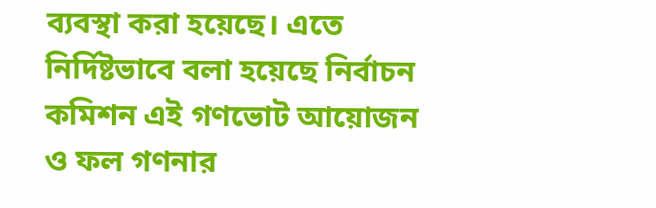ব্যবস্থা করা হয়েছে। এতে নির্দিষ্টভাবে বলা হয়েছে নির্বাচন কমিশন এই গণভোট আয়োজন ও ফল গণনার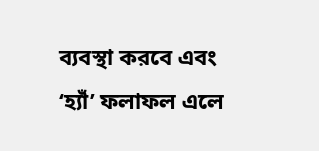ব্যবস্থা করবে এবং ‘হ্যাঁ’ ফলাফল এলে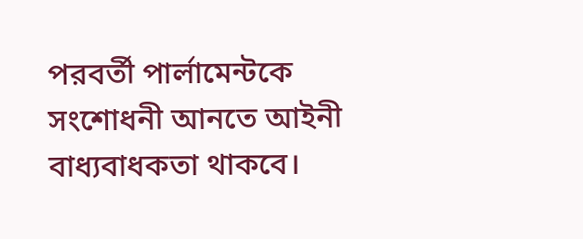পরবর্তী পার্লামেন্টকে সংশোধনী আনতে আইনী বাধ্যবাধকতা থাকবে।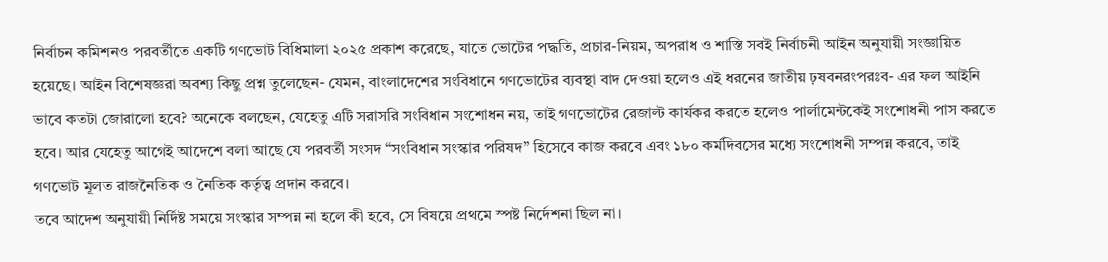নির্বাচন কমিশনও পরবর্তীতে একটি গণভোট বিধিমালা ২০২৫ প্রকাশ করেছে, যাতে ভোটের পদ্ধতি, প্রচার-নিয়ম, অপরাধ ও শাস্তি সবই নির্বাচনী আইন অনুযায়ী সংজ্ঞায়িত হয়েছে। আইন বিশেষজ্ঞরা অবশ্য কিছু প্রশ্ন তুলেছেন- যেমন, বাংলাদেশের সংবিধানে গণভোটের ব্যবস্থা বাদ দেওয়া হলেও এই ধরনের জাতীয় ঢ়ষবনরংপরঃব- এর ফল আইনি ভাবে কতটা জোরালো হবে? অনেকে বলছেন, যেহেতু এটি সরাসরি সংবিধান সংশোধন নয়, তাই গণভোটের রেজাল্ট কার্যকর করতে হলেও পার্লামেন্টকেই সংশোধনী পাস করতে হবে। আর যেহেতু আগেই আদেশে বলা আছে যে পরবর্তী সংসদ “সংবিধান সংস্কার পরিষদ” হিসেবে কাজ করবে এবং ১৮০ কর্মদিবসের মধ্যে সংশোধনী সম্পন্ন করবে, তাই গণভোট মূলত রাজনৈতিক ও নৈতিক কর্তৃত্ব প্রদান করবে।
তবে আদেশ অনুযায়ী নির্দিষ্ট সময়ে সংস্কার সম্পন্ন না হলে কী হবে, সে বিষয়ে প্রথমে স্পষ্ট নির্দেশনা ছিল না।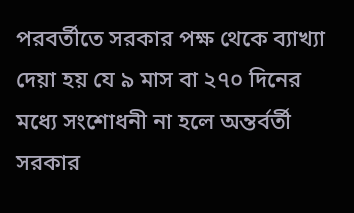পরবর্তীতে সরকার পক্ষ থেকে ব্যাখ্যা দেয়া হয় যে ৯ মাস বা ২৭০ দিনের মধ্যে সংশোধনী না হলে অন্তর্বর্তী সরকার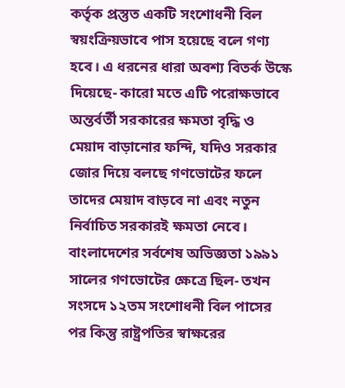কর্তৃক প্রস্তুত একটি সংশোধনী বিল স্বয়ংক্রিয়ভাবে পাস হয়েছে বলে গণ্য হবে। এ ধরনের ধারা অবশ্য বিতর্ক উস্কে দিয়েছে- কারো মতে এটি পরোক্ষভাবে অন্তর্বর্তী সরকারের ক্ষমতা বৃদ্ধি ও মেয়াদ বাড়ানোর ফন্দি, যদিও সরকার জোর দিয়ে বলছে গণভোটের ফলে তাদের মেয়াদ বাড়বে না এবং নতুন নির্বাচিত সরকারই ক্ষমতা নেবে।
বাংলাদেশের সর্বশেষ অভিজ্ঞতা ১৯৯১ সালের গণভোটের ক্ষেত্রে ছিল- তখন সংসদে ১২তম সংশোধনী বিল পাসের পর কিন্তু রাষ্ট্রপতির স্বাক্ষরের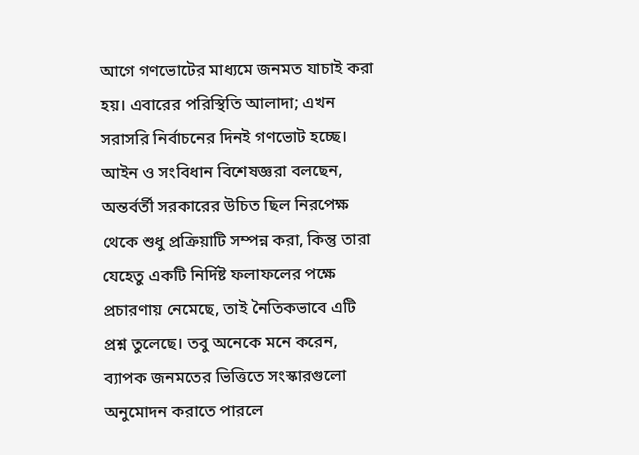আগে গণভোটের মাধ্যমে জনমত যাচাই করা হয়। এবারের পরিস্থিতি আলাদা; এখন সরাসরি নির্বাচনের দিনই গণভোট হচ্ছে। আইন ও সংবিধান বিশেষজ্ঞরা বলছেন, অন্তর্বর্তী সরকারের উচিত ছিল নিরপেক্ষ থেকে শুধু প্রক্রিয়াটি সম্পন্ন করা, কিন্তু তারা যেহেতু একটি নির্দিষ্ট ফলাফলের পক্ষে প্রচারণায় নেমেছে, তাই নৈতিকভাবে এটি প্রশ্ন তুলেছে। তবু অনেকে মনে করেন, ব্যাপক জনমতের ভিত্তিতে সংস্কারগুলো অনুমোদন করাতে পারলে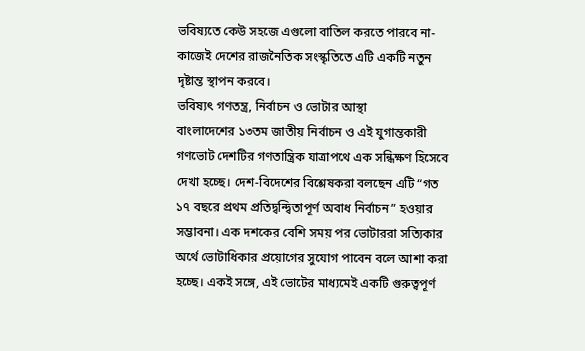ভবিষ্যতে কেউ সহজে এগুলো বাতিল করতে পারবে না- কাজেই দেশের রাজনৈতিক সংস্কৃতিতে এটি একটি নতুন দৃষ্টান্ত স্থাপন করবে।
ভবিষ্যৎ গণতন্ত্র, নির্বাচন ও ভোটার আস্থা
বাংলাদেশের ১৩তম জাতীয় নির্বাচন ও এই যুগান্তকারী গণভোট দেশটির গণতান্ত্রিক যাত্রাপথে এক সন্ধিক্ষণ হিসেবে দেখা হচ্ছে। দেশ-বিদেশের বিশ্লেষকরা বলছেন এটি “গত ১৭ বছরে প্রথম প্রতিদ্বন্দ্বিতাপূর্ণ অবাধ নির্বাচন” হওয়ার সম্ভাবনা। এক দশকের বেশি সময় পর ভোটাররা সত্যিকার অর্থে ভোটাধিকার প্রয়োগের সুযোগ পাবেন বলে আশা করা হচ্ছে। একই সঙ্গে, এই ভোটের মাধ্যমেই একটি গুরুত্বপূর্ণ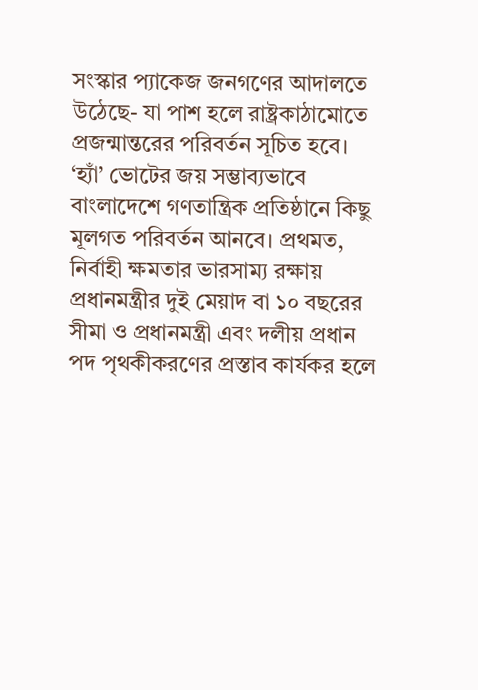সংস্কার প্যাকেজ জনগণের আদালতে উঠেছে- যা পাশ হলে রাষ্ট্রকাঠামোতে প্রজন্মান্তরের পরিবর্তন সূচিত হবে।
‘হ্যাঁ’ ভোটের জয় সম্ভাব্যভাবে বাংলাদেশে গণতান্ত্রিক প্রতিষ্ঠানে কিছু মূলগত পরিবর্তন আনবে। প্রথমত, নির্বাহী ক্ষমতার ভারসাম্য রক্ষায় প্রধানমন্ত্রীর দুই মেয়াদ বা ১০ বছরের সীমা ও প্রধানমন্ত্রী এবং দলীয় প্রধান পদ পৃথকীকরণের প্রস্তাব কার্যকর হলে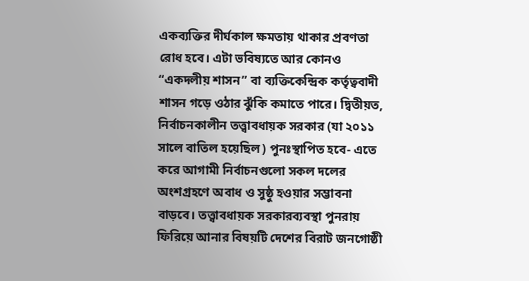একব্যক্তির দীর্ঘকাল ক্ষমতায় থাকার প্রবণতা রোধ হবে। এটা ভবিষ্যতে আর কোনও “একদলীয় শাসন” বা ব্যক্তিকেন্দ্রিক কর্তৃত্ববাদী শাসন গড়ে ওঠার ঝুঁকি কমাতে পারে। দ্বিতীয়ত, নির্বাচনকালীন তত্ত্বাবধায়ক সরকার (যা ২০১১ সালে বাতিল হয়েছিল) পুনঃস্থাপিত হবে- এতে করে আগামী নির্বাচনগুলো সকল দলের অংশগ্রহণে অবাধ ও সুষ্ঠু হওয়ার সম্ভাবনা বাড়বে। তত্ত্বাবধায়ক সরকারব্যবস্থা পুনরায় ফিরিয়ে আনার বিষয়টি দেশের বিরাট জনগোষ্ঠী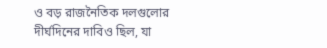ও বড় রাজনৈতিক দলগুলোর দীর্ঘদিনের দাবিও ছিল, যা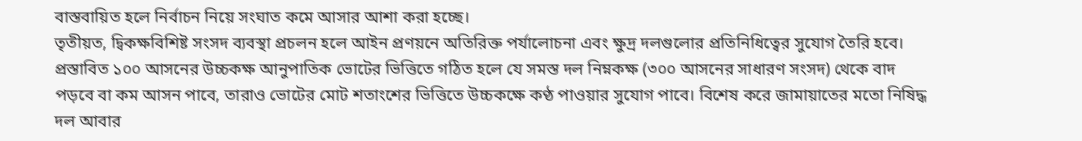বাস্তবায়িত হলে নির্বাচন নিয়ে সংঘাত কমে আসার আশা করা হচ্ছে।
তৃতীয়ত, দ্বিকক্ষবিশিষ্ট সংসদ ব্যবস্থা প্রচলন হলে আইন প্রণয়নে অতিরিক্ত পর্যালোচনা এবং ক্ষুদ্র দলগুলোর প্রতিনিধিত্বের সুযোগ তৈরি হবে। প্রস্তাবিত ১০০ আসনের উচ্চকক্ষ আনুপাতিক ভোটের ভিত্তিতে গঠিত হলে যে সমস্ত দল নিম্নকক্ষ (৩০০ আসনের সাধারণ সংসদ) থেকে বাদ পড়বে বা কম আসন পাবে, তারাও ভোটের মোট শতাংশের ভিত্তিতে উচ্চকক্ষে কণ্ঠ পাওয়ার সুযোগ পাবে। বিশেষ করে জামায়াতের মতো নিষিদ্ধ দল আবার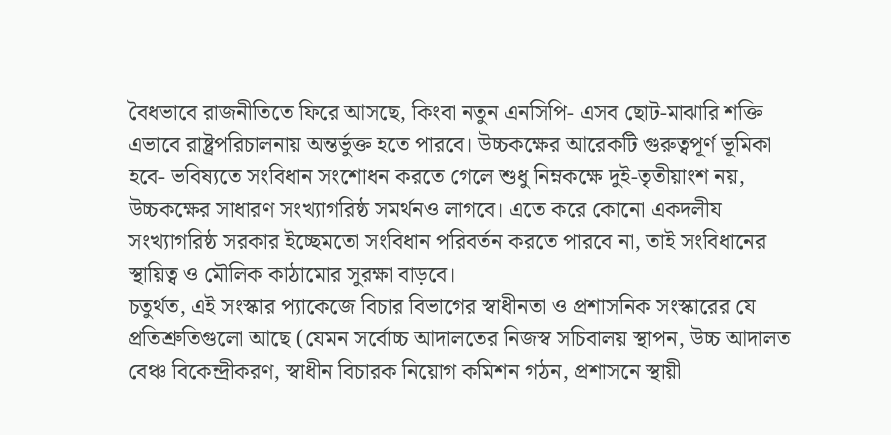বৈধভাবে রাজনীতিতে ফিরে আসছে, কিংবা নতুন এনসিপি- এসব ছোট-মাঝারি শক্তি এভাবে রাষ্ট্রপরিচালনায় অন্তর্ভুক্ত হতে পারবে। উচ্চকক্ষের আরেকটি গুরুত্বপূর্ণ ভূমিকা হবে- ভবিষ্যতে সংবিধান সংশোধন করতে গেলে শুধু নিম্নকক্ষে দুই-তৃতীয়াংশ নয়, উচ্চকক্ষের সাধারণ সংখ্যাগরিষ্ঠ সমর্থনও লাগবে। এতে করে কোনো একদলীয সংখ্যাগরিষ্ঠ সরকার ইচ্ছেমতো সংবিধান পরিবর্তন করতে পারবে না, তাই সংবিধানের স্থায়িত্ব ও মৌলিক কাঠামোর সুরক্ষা বাড়বে।
চতুর্থত, এই সংস্কার প্যাকেজে বিচার বিভাগের স্বাধীনতা ও প্রশাসনিক সংস্কারের যে প্রতিশ্রুতিগুলো আছে (যেমন সর্বোচ্চ আদালতের নিজস্ব সচিবালয় স্থাপন, উচ্চ আদালত বেঞ্চ বিকেন্দ্রীকরণ, স্বাধীন বিচারক নিয়োগ কমিশন গঠন, প্রশাসনে স্থায়ী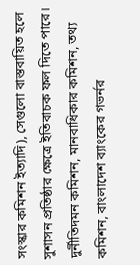সংস্কার কমিশন ইত্যাদি), সেগুলো বাস্তবায়িত হলে সুশাসন প্রতিষ্ঠার ক্ষেত্রে ইতিবাচক ফল দিতে পারে। দুর্নীতিদমন কমিশন, মানবাধিকার কমিশন, তথ্য কমিশন, বাংলাদেশ ব্যাংকের গভর্নর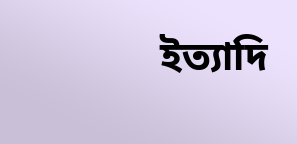ইত্যাদি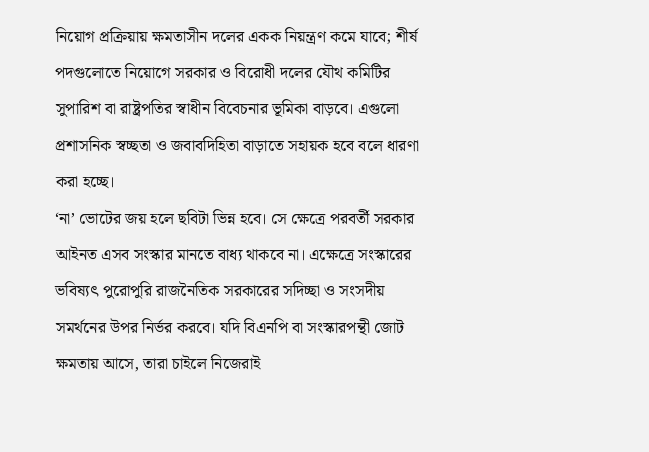নিয়োগ প্রক্রিয়ায় ক্ষমতাসীন দলের একক নিয়ন্ত্রণ কমে যাবে; শীর্ষ পদগুলোতে নিয়োগে সরকার ও বিরোধী দলের যৌথ কমিটির সুপারিশ বা রাষ্ট্রপতির স্বাধীন বিবেচনার ভূমিকা বাড়বে। এগুলো প্রশাসনিক স্বচ্ছতা ও জবাবদিহিতা বাড়াতে সহায়ক হবে বলে ধারণা করা হচ্ছে।
‘না’ ভোটের জয় হলে ছবিটা ভিন্ন হবে। সে ক্ষেত্রে পরবর্তী সরকার আইনত এসব সংস্কার মানতে বাধ্য থাকবে না। এক্ষেত্রে সংস্কারের ভবিষ্যৎ পুরোপুরি রাজনৈতিক সরকারের সদিচ্ছা ও সংসদীয় সমর্থনের উপর নির্ভর করবে। যদি বিএনপি বা সংস্কারপন্থী জোট ক্ষমতায় আসে, তারা চাইলে নিজেরাই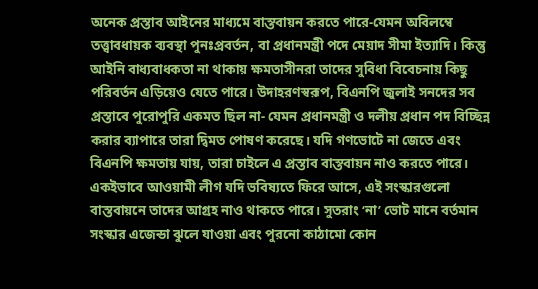অনেক প্রস্তাব আইনের মাধ্যমে বাস্তবায়ন করতে পারে-যেমন অবিলম্বে তত্ত্বাবধায়ক ব্যবস্থা পুনঃপ্রবর্তন, বা প্রধানমন্ত্রী পদে মেয়াদ সীমা ইত্যাদি। কিন্তু আইনি বাধ্যবাধকতা না থাকায় ক্ষমতাসীনরা তাদের সুবিধা বিবেচনায় কিছু পরিবর্তন এড়িয়েও যেতে পারে। উদাহরণস্বরূপ, বিএনপি জুলাই সনদের সব প্রস্তাবে পুরোপুরি একমত ছিল না- যেমন প্রধানমন্ত্রী ও দলীয় প্রধান পদ বিচ্ছিন্ন করার ব্যাপারে তারা দ্বিমত পোষণ করেছে। যদি গণভোটে না জেতে এবং বিএনপি ক্ষমতায় যায়, তারা চাইলে এ প্রস্তাব বাস্তবায়ন নাও করতে পারে। একইভাবে আওয়ামী লীগ যদি ভবিষ্যতে ফিরে আসে, এই সংস্কারগুলো বাস্তবায়নে তাদের আগ্রহ নাও থাকতে পারে। সুতরাং ‘না’ ভোট মানে বর্তমান সংস্কার এজেন্ডা ঝুলে যাওয়া এবং পুরনো কাঠামো কোন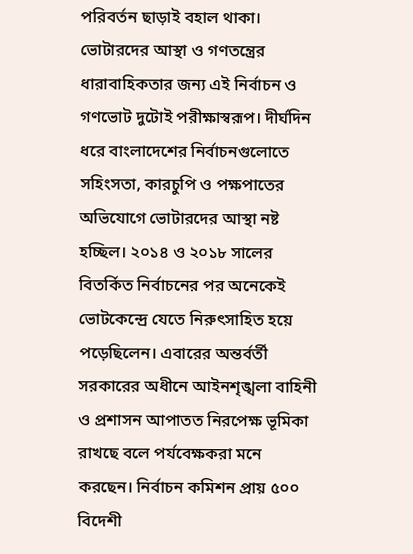পরিবর্তন ছাড়াই বহাল থাকা।
ভোটারদের আস্থা ও গণতন্ত্রের ধারাবাহিকতার জন্য এই নির্বাচন ও গণভোট দুটোই পরীক্ষাস্বরূপ। দীর্ঘদিন ধরে বাংলাদেশের নির্বাচনগুলোতে সহিংসতা, কারচুপি ও পক্ষপাতের অভিযোগে ভোটারদের আস্থা নষ্ট হচ্ছিল। ২০১৪ ও ২০১৮ সালের বিতর্কিত নির্বাচনের পর অনেকেই ভোটকেন্দ্রে যেতে নিরুৎসাহিত হয়ে পড়েছিলেন। এবারের অন্তর্বর্তী সরকারের অধীনে আইনশৃঙ্খলা বাহিনী ও প্রশাসন আপাতত নিরপেক্ষ ভূমিকা রাখছে বলে পর্যবেক্ষকরা মনে করছেন। নির্বাচন কমিশন প্রায় ৫০০ বিদেশী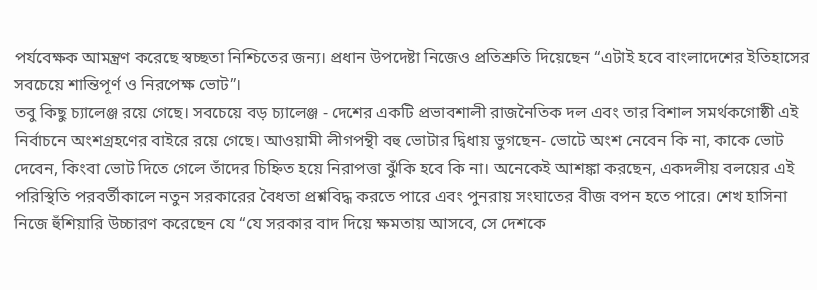পর্যবেক্ষক আমন্ত্রণ করেছে স্বচ্ছতা নিশ্চিতের জন্য। প্রধান উপদেষ্টা নিজেও প্রতিশ্রুতি দিয়েছেন “এটাই হবে বাংলাদেশের ইতিহাসের সবচেয়ে শান্তিপূর্ণ ও নিরপেক্ষ ভোট”।
তবু কিছু চ্যালেঞ্জ রয়ে গেছে। সবচেয়ে বড় চ্যালেঞ্জ - দেশের একটি প্রভাবশালী রাজনৈতিক দল এবং তার বিশাল সমর্থকগোষ্ঠী এই নির্বাচনে অংশগ্রহণের বাইরে রয়ে গেছে। আওয়ামী লীগপন্থী বহু ভোটার দ্বিধায় ভুগছেন- ভোটে অংশ নেবেন কি না, কাকে ভোট দেবেন, কিংবা ভোট দিতে গেলে তাঁদের চিহ্নিত হয়ে নিরাপত্তা ঝুঁকি হবে কি না। অনেকেই আশঙ্কা করছেন, একদলীয় বলয়ের এই পরিস্থিতি পরবর্তীকালে নতুন সরকারের বৈধতা প্রশ্নবিদ্ধ করতে পারে এবং পুনরায় সংঘাতের বীজ বপন হতে পারে। শেখ হাসিনা নিজে হুঁশিয়ারি উচ্চারণ করেছেন যে “যে সরকার বাদ দিয়ে ক্ষমতায় আসবে, সে দেশকে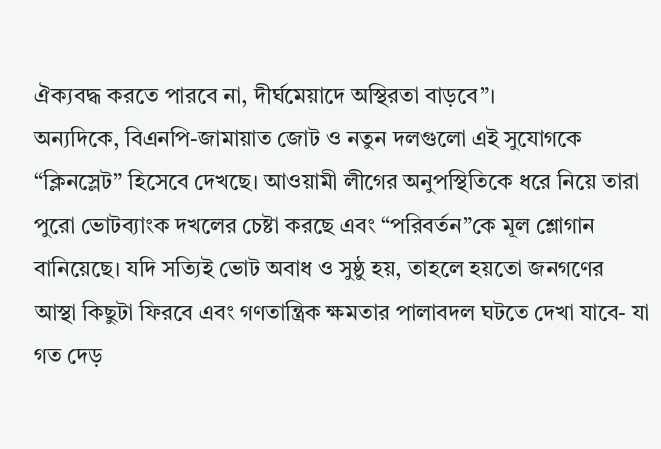ঐক্যবদ্ধ করতে পারবে না, দীর্ঘমেয়াদে অস্থিরতা বাড়বে”।
অন্যদিকে, বিএনপি-জামায়াত জোট ও নতুন দলগুলো এই সুযোগকে “ক্লিনস্লেট” হিসেবে দেখছে। আওয়ামী লীগের অনুপস্থিতিকে ধরে নিয়ে তারা পুরো ভোটব্যাংক দখলের চেষ্টা করছে এবং “পরিবর্তন”কে মূল শ্লোগান বানিয়েছে। যদি সত্যিই ভোট অবাধ ও সুষ্ঠু হয়, তাহলে হয়তো জনগণের আস্থা কিছুটা ফিরবে এবং গণতান্ত্রিক ক্ষমতার পালাবদল ঘটতে দেখা যাবে- যা গত দেড়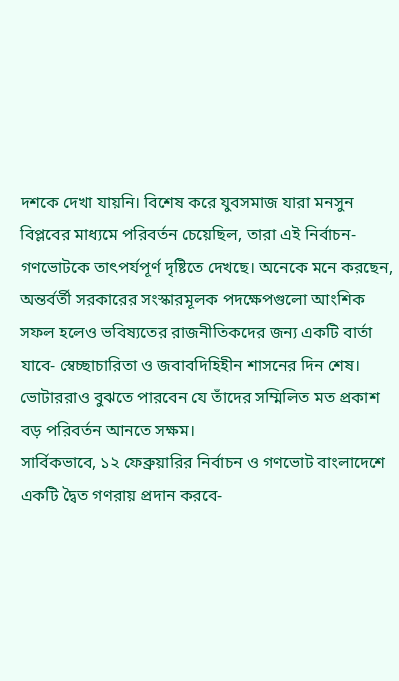দশকে দেখা যায়নি। বিশেষ করে যুবসমাজ যারা মনসুন বিপ্লবের মাধ্যমে পরিবর্তন চেয়েছিল, তারা এই নির্বাচন-গণভোটকে তাৎপর্যপূর্ণ দৃষ্টিতে দেখছে। অনেকে মনে করছেন, অন্তর্বর্তী সরকারের সংস্কারমূলক পদক্ষেপগুলো আংশিক সফল হলেও ভবিষ্যতের রাজনীতিকদের জন্য একটি বার্তা যাবে- স্বেচ্ছাচারিতা ও জবাবদিহিহীন শাসনের দিন শেষ। ভোটাররাও বুঝতে পারবেন যে তাঁদের সম্মিলিত মত প্রকাশ বড় পরিবর্তন আনতে সক্ষম।
সার্বিকভাবে, ১২ ফেব্রুয়ারির নির্বাচন ও গণভোট বাংলাদেশে একটি দ্বৈত গণরায় প্রদান করবে-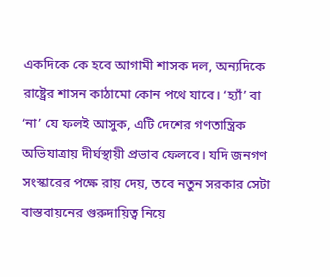একদিকে কে হবে আগামী শাসক দল, অন্যদিকে রাষ্ট্রের শাসন কাঠামো কোন পথে যাবে। ‘হ্যাঁ’ বা ‘না’ যে ফলই আসুক, এটি দেশের গণতান্ত্রিক অভিযাত্রায় দীর্ঘস্থায়ী প্রভাব ফেলবে। যদি জনগণ সংস্কারের পক্ষে রায় দেয়, তবে নতুন সরকার সেটা বাস্তবায়নের গুরুদায়িত্ব নিয়ে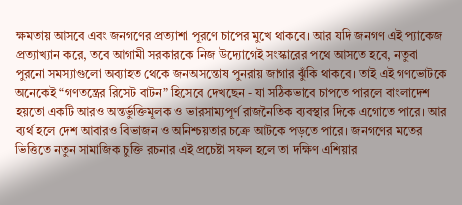ক্ষমতায় আসবে এবং জনগণের প্রত্যাশা পূরণে চাপের মুখে থাকবে। আর যদি জনগণ এই প্যাকেজ প্রত্যাখ্যান করে, তবে আগামী সরকারকে নিজ উদ্যোগেই সংস্কারের পথে আসতে হবে, নতুবা পুরনো সমস্যাগুলো অব্যাহত থেকে জনঅসন্তোষ পুনরায় জাগার ঝুঁকি থাকবে। তাই এই গণভোটকে অনেকেই “গণতন্ত্রের রিসেট বাটন” হিসেবে দেখছেন - যা সঠিকভাবে চাপতে পারলে বাংলাদেশ হয়তো একটি আরও অন্তর্ভুক্তিমূলক ও ভারসাম্যপূর্ণ রাজনৈতিক ব্যবস্থার দিকে এগোতে পারে। আর ব্যর্থ হলে দেশ আবারও বিভাজন ও অনিশ্চয়তার চক্রে আটকে পড়তে পারে। জনগণের মতের ভিত্তিতে নতুন সামাজিক চুক্তি রচনার এই প্রচেষ্টা সফল হলে তা দক্ষিণ এশিয়ার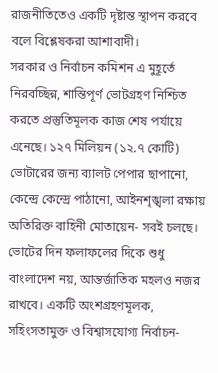রাজনীতিতেও একটি দৃষ্টান্ত স্থাপন করবে বলে বিশ্লেষকরা আশাবাদী।
সরকার ও নির্বাচন কমিশন এ মুহূর্তে নিরবচ্ছিন্ন, শান্তিপূর্ণ ভোটগ্রহণ নিশ্চিত করতে প্রস্তুতিমূলক কাজ শেষ পর্যায়ে এনেছে। ১২৭ মিলিয়ন (১২.৭ কোটি) ভোটারের জন্য ব্যালট পেপার ছাপানো, কেন্দ্রে কেন্দ্রে পাঠানো, আইনশৃঙ্খলা রক্ষায় অতিরিক্ত বাহিনী মোতায়েন- সবই চলছে। ভোটের দিন ফলাফলের দিকে শুধু বাংলাদেশ নয়, আন্তর্জাতিক মহলও নজর রাখবে। একটি অংশগ্রহণমূলক, সহিংসতামুক্ত ও বিশ্বাসযোগ্য নির্বাচন-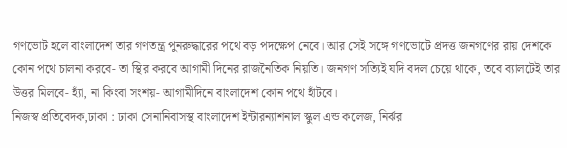গণভোট হলে বাংলাদেশ তার গণতন্ত্র পুনরুদ্ধারের পথে বড় পদক্ষেপ নেবে। আর সেই সঙ্গে গণভোটে প্রদত্ত জনগণের রায় দেশকে কোন পথে চালনা করবে- তা স্থির করবে আগামী দিনের রাজনৈতিক নিয়তি। জনগণ সত্যিই যদি বদল চেয়ে থাকে, তবে ব্যালটেই তার উত্তর মিলবে- হ্যাঁ, না কিংবা সংশয়- আগামীদিনে বাংলাদেশ কোন পথে হাঁটবে।
নিজস্ব প্রতিবেদক,ঢাকা : ঢাকা সেনানিবাসস্থ বাংলাদেশ ইন্টারন্যাশনাল স্কুল এন্ড কলেজ, নির্ঝর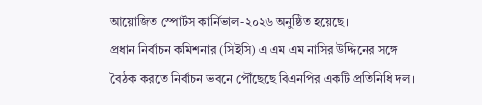আয়োজিত স্পোর্টস কার্নিভাল-২০২৬ অনুষ্ঠিত হয়েছে।
প্রধান নির্বাচন কমিশনার (সিইসি) এ এম এম নাসির উদ্দিনের সঙ্গে বৈঠক করতে নির্বাচন ভবনে পৌঁছেছে বিএনপির একটি প্রতিনিধি দল।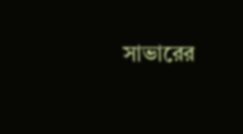সাভারের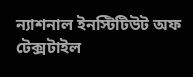ন্যাশনাল ইনস্টিটিউট অফ টেক্সটাইল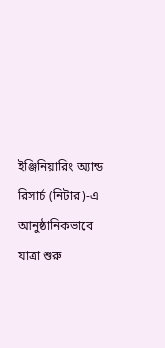ইঞ্জিনিয়ারিং অ্যান্ড রিসার্চ (নিটার)-এ আনুষ্ঠানিকভাবে যাত্রা শুরু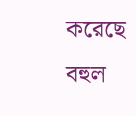করেছে বহুল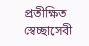প্রতীক্ষিত স্বেচ্ছাসেবী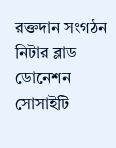রক্তদান সংগঠন নিটার ব্লাড ডোনেশন সোসাইটি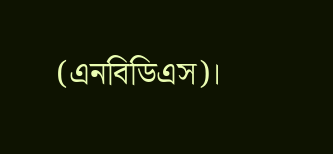(এনবিডিএস)।